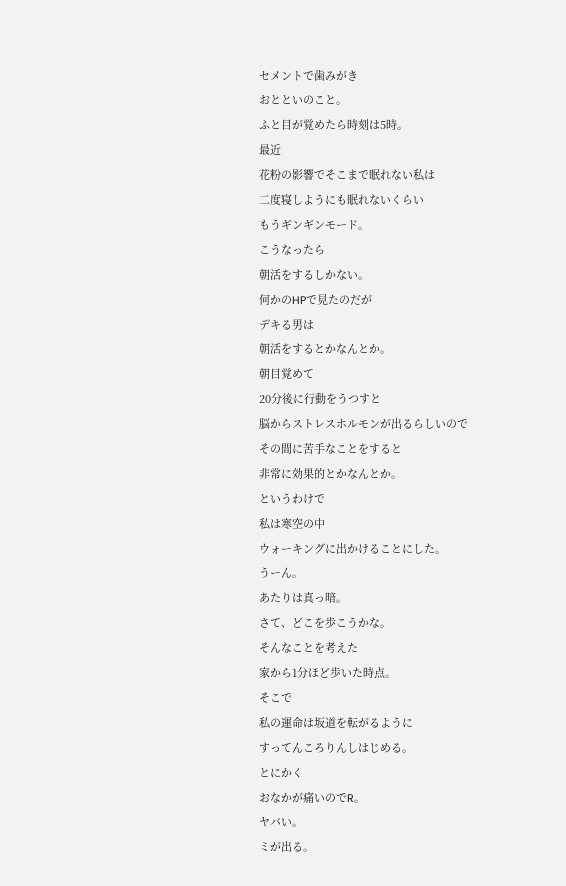セメントで歯みがき
おとといのこと。
ふと目が覚めたら時刻は5時。
最近
花粉の影響でそこまで眠れない私は
二度寝しようにも眠れないくらい
もうギンギンモード。
こうなったら
朝活をするしかない。
何かのHPで見たのだが
デキる男は
朝活をするとかなんとか。
朝目覚めて
20分後に行動をうつすと
脳からストレスホルモンが出るらしいので
その間に苦手なことをすると
非常に効果的とかなんとか。
というわけで
私は寒空の中
ウォーキングに出かけることにした。
うーん。
あたりは真っ暗。
さて、どこを歩こうかな。
そんなことを考えた
家から1分ほど歩いた時点。
そこで
私の運命は坂道を転がるように
すってんころりんしはじめる。
とにかく
おなかが痛いのでR。
ヤバい。
ミが出る。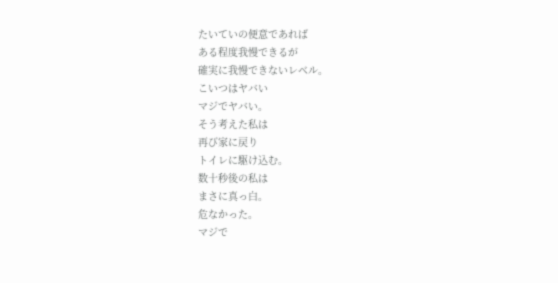たいていの便意であれば
ある程度我慢できるが
確実に我慢できないレベル。
こいつはヤバい
マジでヤバい。
そう考えた私は
再び家に戻り
トイレに駆け込む。
数十秒後の私は
まさに真っ白。
危なかった。
マジで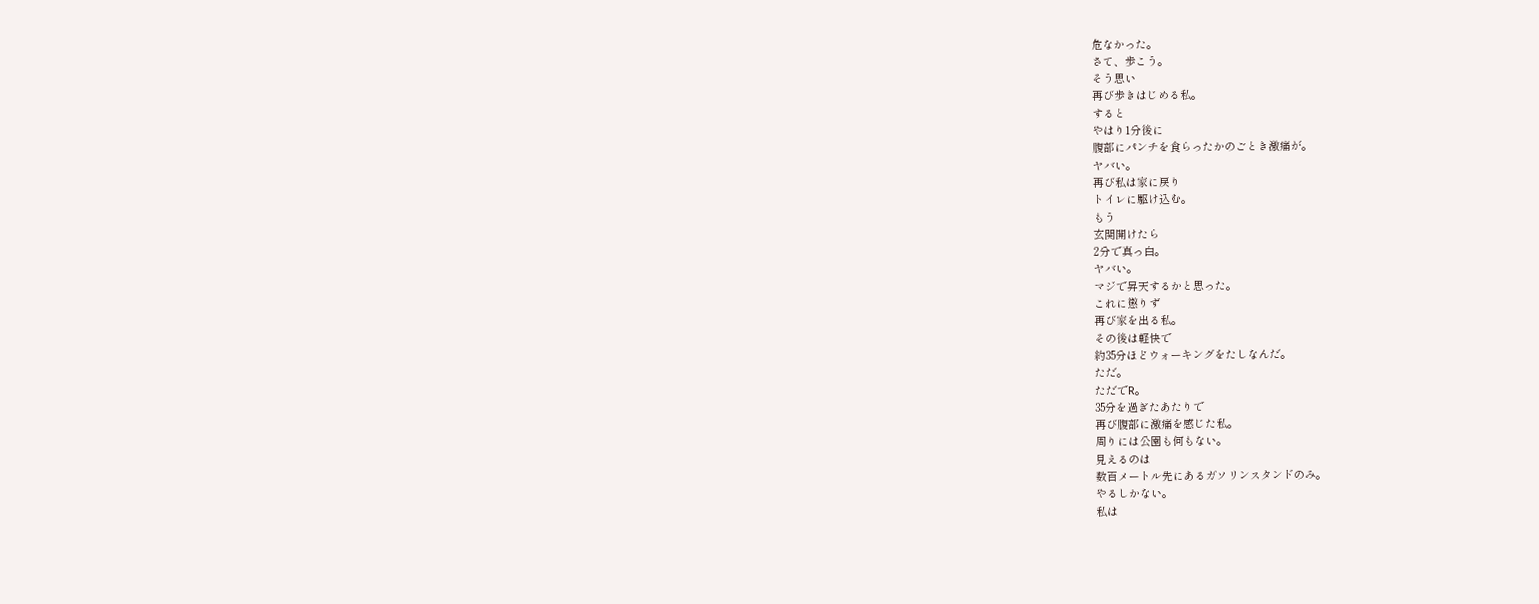危なかった。
さて、歩こう。
そう思い
再び歩きはじめる私。
すると
やはり1分後に
腹部にパンチを食らったかのごとき激痛が。
ヤバい。
再び私は家に戻り
トイレに駆け込む。
もう
玄関開けたら
2分で真っ白。
ヤバい。
マジで昇天するかと思った。
これに懲りず
再び家を出る私。
その後は軽快で
約35分ほどウォーキングをたしなんだ。
ただ。
ただでR。
35分を過ぎたあたりで
再び腹部に激痛を感じた私。
周りには公園も何もない。
見えるのは
数百メートル先にあるガソリンスタンドのみ。
やるしかない。
私は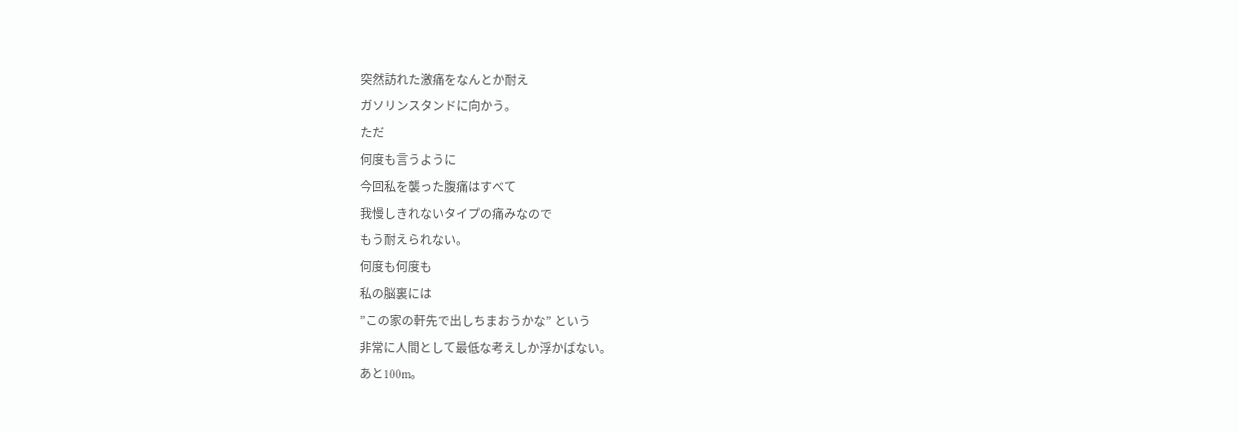突然訪れた激痛をなんとか耐え
ガソリンスタンドに向かう。
ただ
何度も言うように
今回私を襲った腹痛はすべて
我慢しきれないタイプの痛みなので
もう耐えられない。
何度も何度も
私の脳裏には
”この家の軒先で出しちまおうかな” という
非常に人間として最低な考えしか浮かばない。
あと100m。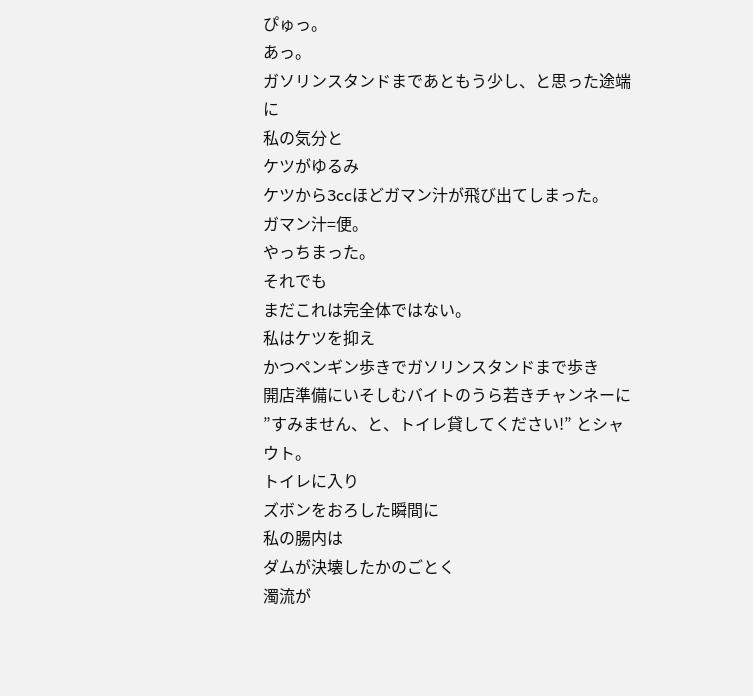ぴゅっ。
あっ。
ガソリンスタンドまであともう少し、と思った途端に
私の気分と
ケツがゆるみ
ケツから3ccほどガマン汁が飛び出てしまった。
ガマン汁=便。
やっちまった。
それでも
まだこれは完全体ではない。
私はケツを抑え
かつペンギン歩きでガソリンスタンドまで歩き
開店準備にいそしむバイトのうら若きチャンネーに
”すみません、と、トイレ貸してください!” とシャウト。
トイレに入り
ズボンをおろした瞬間に
私の腸内は
ダムが決壊したかのごとく
濁流が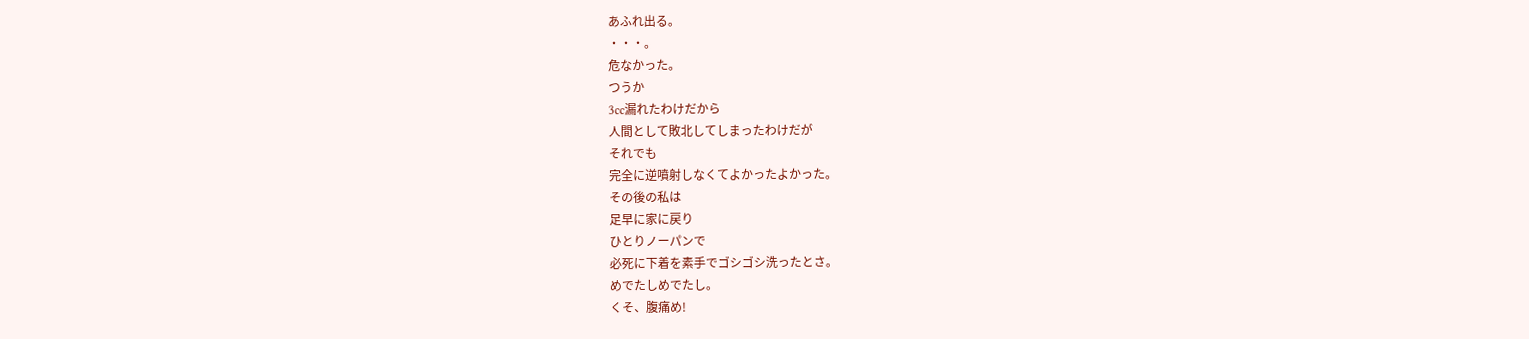あふれ出る。
・・・。
危なかった。
つうか
3cc漏れたわけだから
人間として敗北してしまったわけだが
それでも
完全に逆噴射しなくてよかったよかった。
その後の私は
足早に家に戻り
ひとりノーパンで
必死に下着を素手でゴシゴシ洗ったとさ。
めでたしめでたし。
くそ、腹痛め!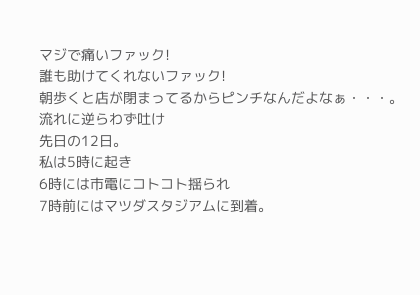マジで痛いファック!
誰も助けてくれないファック!
朝歩くと店が閉まってるからピンチなんだよなぁ・・・。
流れに逆らわず吐け
先日の12日。
私は5時に起き
6時には市電にコトコト揺られ
7時前にはマツダスタジアムに到着。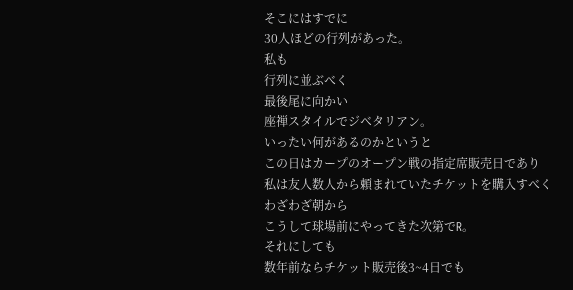そこにはすでに
30人ほどの行列があった。
私も
行列に並ぶべく
最後尾に向かい
座禅スタイルでジベタリアン。
いったい何があるのかというと
この日はカープのオープン戦の指定席販売日であり
私は友人数人から頼まれていたチケットを購入すべく
わざわざ朝から
こうして球場前にやってきた次第でR。
それにしても
数年前ならチケット販売後3~4日でも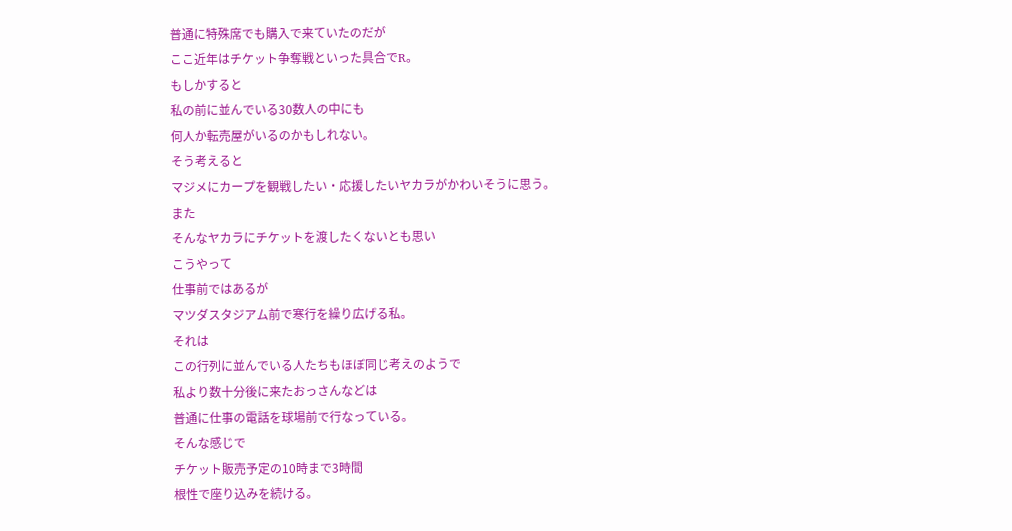普通に特殊席でも購入で来ていたのだが
ここ近年はチケット争奪戦といった具合でR。
もしかすると
私の前に並んでいる30数人の中にも
何人か転売屋がいるのかもしれない。
そう考えると
マジメにカープを観戦したい・応援したいヤカラがかわいそうに思う。
また
そんなヤカラにチケットを渡したくないとも思い
こうやって
仕事前ではあるが
マツダスタジアム前で寒行を繰り広げる私。
それは
この行列に並んでいる人たちもほぼ同じ考えのようで
私より数十分後に来たおっさんなどは
普通に仕事の電話を球場前で行なっている。
そんな感じで
チケット販売予定の10時まで3時間
根性で座り込みを続ける。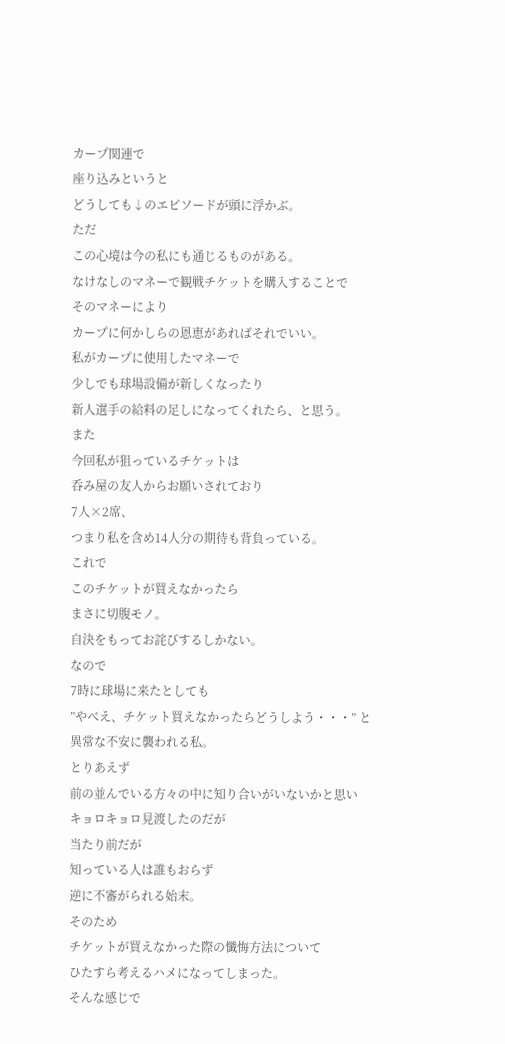カープ関連で
座り込みというと
どうしても↓のエピソードが頭に浮かぶ。
ただ
この心境は今の私にも通じるものがある。
なけなしのマネーで観戦チケットを購入することで
そのマネーにより
カープに何かしらの恩恵があればそれでいい。
私がカープに使用したマネーで
少しでも球場設備が新しくなったり
新人選手の給料の足しになってくれたら、と思う。
また
今回私が狙っているチケットは
呑み屋の友人からお願いされており
7人×2席、
つまり私を含め14人分の期待も背負っている。
これで
このチケットが買えなかったら
まさに切腹モノ。
自決をもってお詫びするしかない。
なので
7時に球場に来たとしても
”やべえ、チケット買えなかったらどうしよう・・・” と
異常な不安に襲われる私。
とりあえず
前の並んでいる方々の中に知り合いがいないかと思い
キョロキョロ見渡したのだが
当たり前だが
知っている人は誰もおらず
逆に不審がられる始末。
そのため
チケットが買えなかった際の懺悔方法について
ひたすら考えるハメになってしまった。
そんな感じで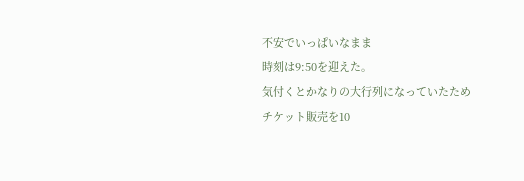不安でいっぱいなまま
時刻は9:50を迎えた。
気付くとかなりの大行列になっていたため
チケット販売を10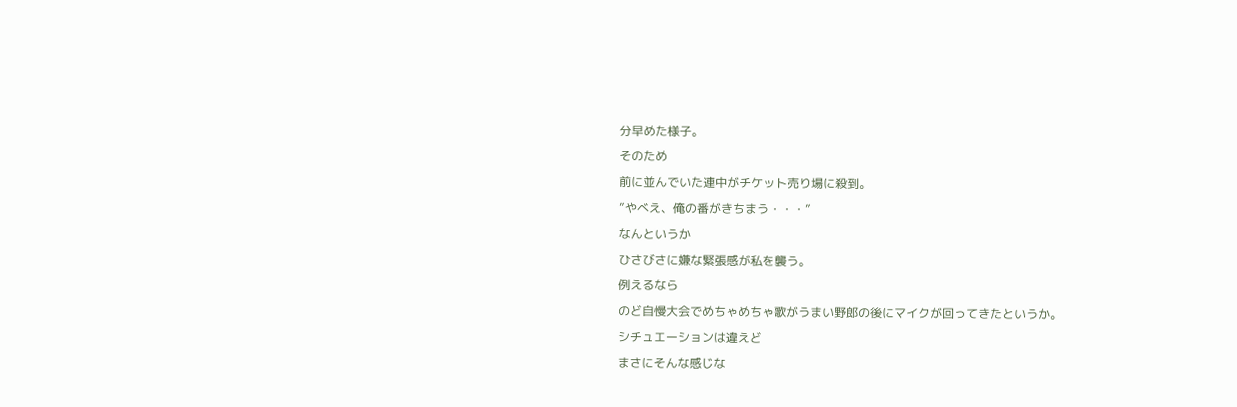分早めた様子。
そのため
前に並んでいた連中がチケット売り場に殺到。
”やべえ、俺の番がきちまう・・・”
なんというか
ひさびさに嫌な緊張感が私を襲う。
例えるなら
のど自慢大会でめちゃめちゃ歌がうまい野郎の後にマイクが回ってきたというか。
シチュエーションは違えど
まさにそんな感じな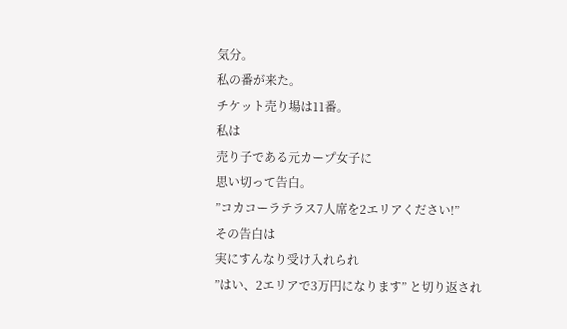気分。
私の番が来た。
チケット売り場は11番。
私は
売り子である元カープ女子に
思い切って告白。
”コカコーラテラス7人席を2エリアください!”
その告白は
実にすんなり受け入れられ
”はい、2エリアで3万円になります” と切り返され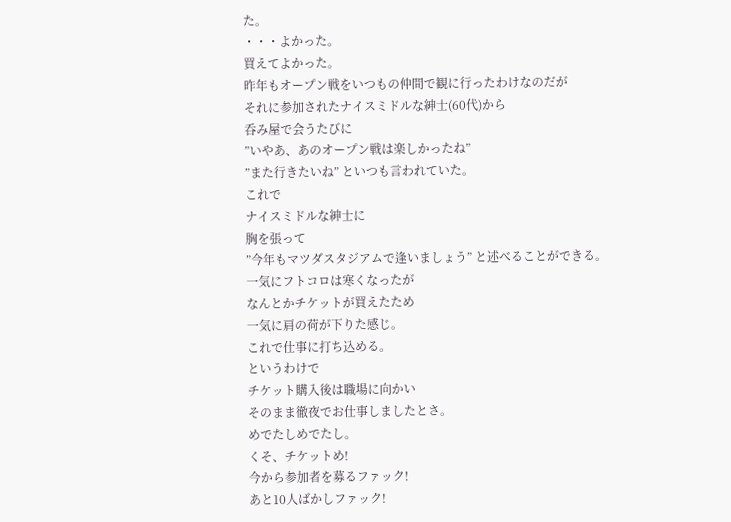た。
・・・よかった。
買えてよかった。
昨年もオープン戦をいつもの仲間で観に行ったわけなのだが
それに参加されたナイスミドルな紳士(60代)から
呑み屋で会うたびに
”いやあ、あのオープン戦は楽しかったね”
”また行きたいね” といつも言われていた。
これで
ナイスミドルな紳士に
胸を張って
”今年もマツダスタジアムで逢いましょう” と述べることができる。
一気にフトコロは寒くなったが
なんとかチケットが買えたため
一気に肩の荷が下りた感じ。
これで仕事に打ち込める。
というわけで
チケット購入後は職場に向かい
そのまま徹夜でお仕事しましたとさ。
めでたしめでたし。
くそ、チケットめ!
今から参加者を募るファック!
あと10人ばかしファック!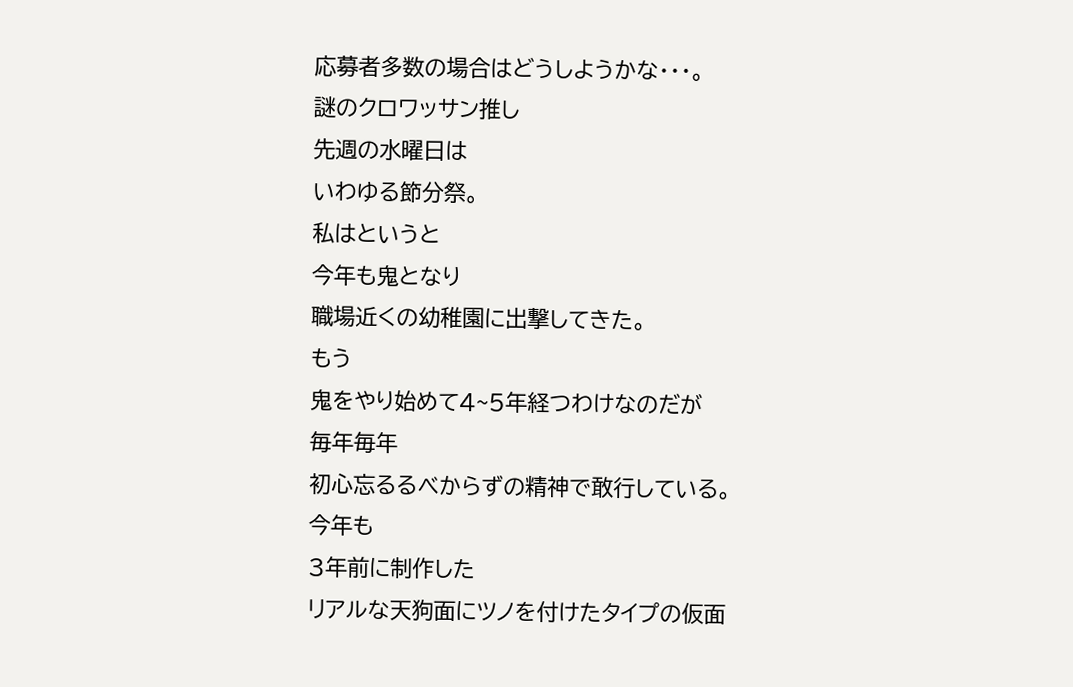応募者多数の場合はどうしようかな・・・。
謎のクロワッサン推し
先週の水曜日は
いわゆる節分祭。
私はというと
今年も鬼となり
職場近くの幼稚園に出撃してきた。
もう
鬼をやり始めて4~5年経つわけなのだが
毎年毎年
初心忘るるべからずの精神で敢行している。
今年も
3年前に制作した
リアルな天狗面にツノを付けたタイプの仮面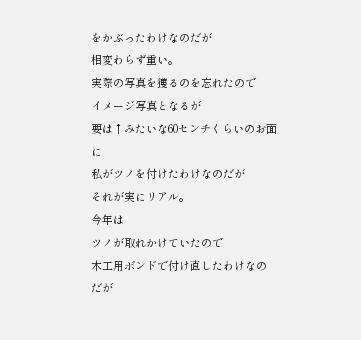をかぶったわけなのだが
相変わらず重い。
実際の写真を獲るのを忘れたので
イメージ写真となるが
要は↑みたいな60センチくらいのお面に
私がツノを付けたわけなのだが
それが実にリアル。
今年は
ツノが取れかけていたので
木工用ボンドで付け直したわけなのだが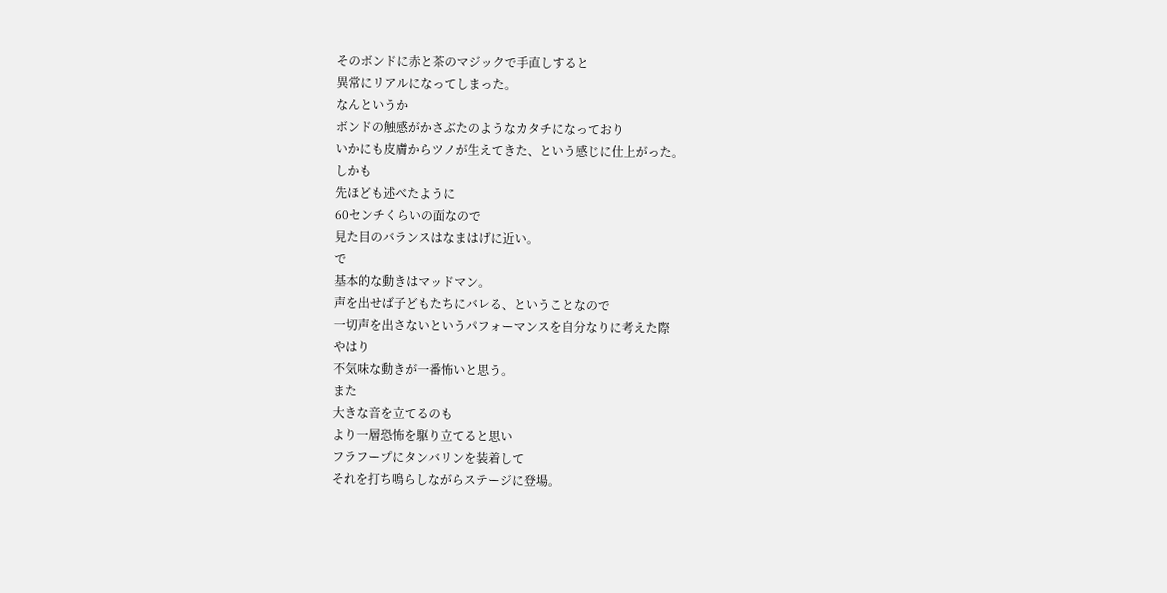そのボンドに赤と茶のマジックで手直しすると
異常にリアルになってしまった。
なんというか
ボンドの触感がかさぶたのようなカタチになっており
いかにも皮膚からツノが生えてきた、という感じに仕上がった。
しかも
先ほども述べたように
60センチくらいの面なので
見た目のバランスはなまはげに近い。
で
基本的な動きはマッドマン。
声を出せば子どもたちにバレる、ということなので
一切声を出さないというパフォーマンスを自分なりに考えた際
やはり
不気味な動きが一番怖いと思う。
また
大きな音を立てるのも
より一層恐怖を駆り立てると思い
フラフープにタンバリンを装着して
それを打ち鳴らしながらステージに登場。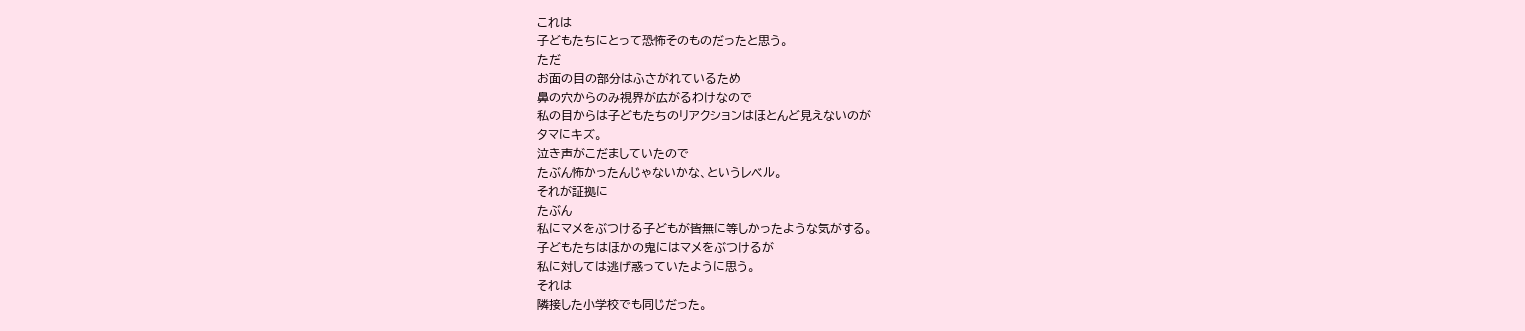これは
子どもたちにとって恐怖そのものだったと思う。
ただ
お面の目の部分はふさがれているため
鼻の穴からのみ視界が広がるわけなので
私の目からは子どもたちのリアクションはほとんど見えないのが
タマにキズ。
泣き声がこだましていたので
たぶん怖かったんじゃないかな、というレベル。
それが証拠に
たぶん
私にマメをぶつける子どもが皆無に等しかったような気がする。
子どもたちはほかの鬼にはマメをぶつけるが
私に対しては逃げ惑っていたように思う。
それは
隣接した小学校でも同じだった。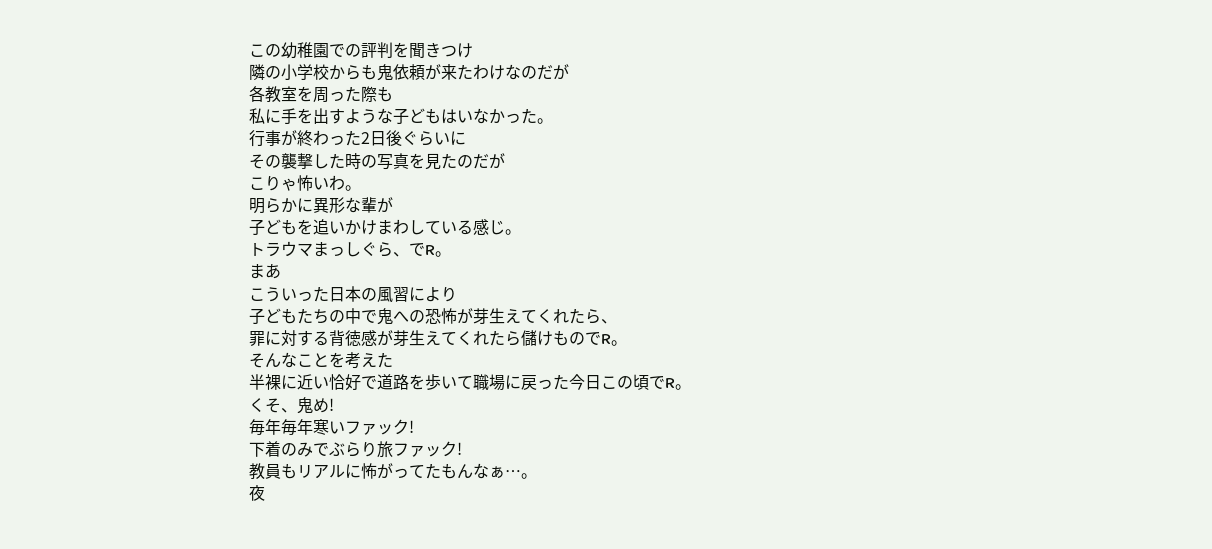この幼稚園での評判を聞きつけ
隣の小学校からも鬼依頼が来たわけなのだが
各教室を周った際も
私に手を出すような子どもはいなかった。
行事が終わった2日後ぐらいに
その襲撃した時の写真を見たのだが
こりゃ怖いわ。
明らかに異形な輩が
子どもを追いかけまわしている感じ。
トラウマまっしぐら、でR。
まあ
こういった日本の風習により
子どもたちの中で鬼への恐怖が芽生えてくれたら、
罪に対する背徳感が芽生えてくれたら儲けものでR。
そんなことを考えた
半裸に近い恰好で道路を歩いて職場に戻った今日この頃でR。
くそ、鬼め!
毎年毎年寒いファック!
下着のみでぶらり旅ファック!
教員もリアルに怖がってたもんなぁ…。
夜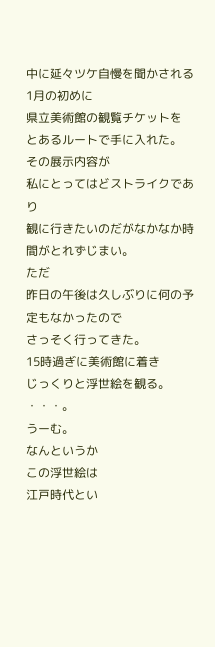中に延々ツケ自慢を聞かされる
1月の初めに
県立美術館の観覧チケットを
とあるルートで手に入れた。
その展示内容が
私にとってはどストライクであり
観に行きたいのだがなかなか時間がとれずじまい。
ただ
昨日の午後は久しぶりに何の予定もなかったので
さっそく行ってきた。
15時過ぎに美術館に着き
じっくりと浮世絵を観る。
・・・。
うーむ。
なんというか
この浮世絵は
江戸時代とい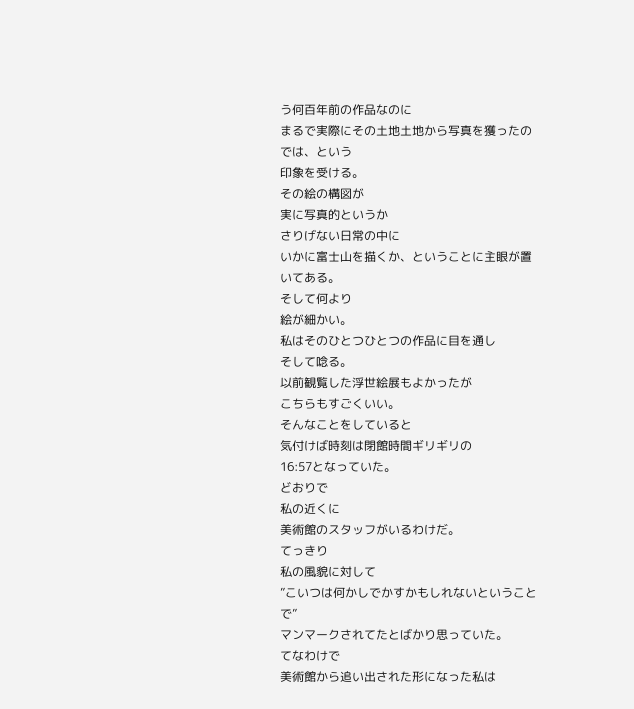う何百年前の作品なのに
まるで実際にその土地土地から写真を獲ったのでは、という
印象を受ける。
その絵の構図が
実に写真的というか
さりげない日常の中に
いかに富士山を描くか、ということに主眼が置いてある。
そして何より
絵が細かい。
私はそのひとつひとつの作品に目を通し
そして唸る。
以前観覧した浮世絵展もよかったが
こちらもすごくいい。
そんなことをしていると
気付けば時刻は閉館時間ギリギリの
16:57となっていた。
どおりで
私の近くに
美術館のスタッフがいるわけだ。
てっきり
私の風貌に対して
”こいつは何かしでかすかもしれないということで”
マンマークされてたとばかり思っていた。
てなわけで
美術館から追い出された形になった私は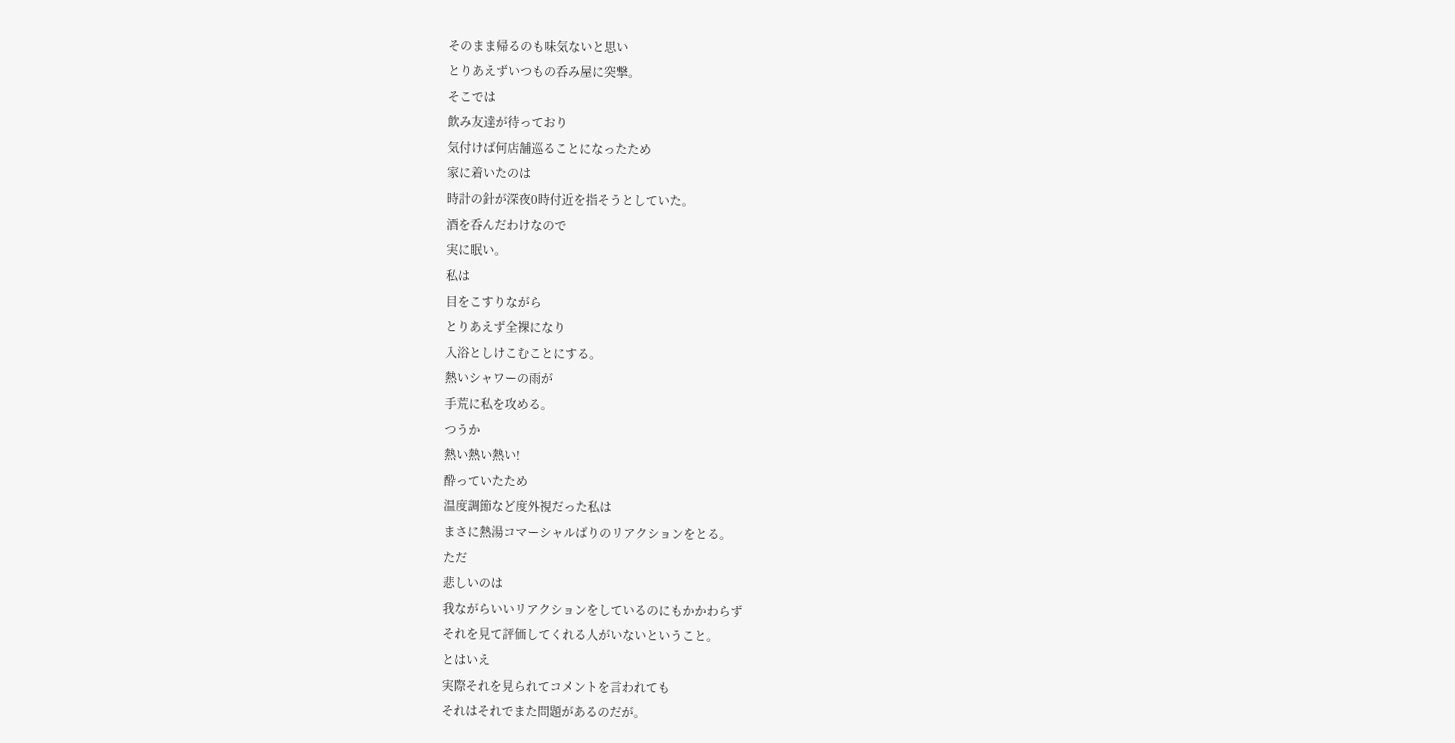そのまま帰るのも味気ないと思い
とりあえずいつもの呑み屋に突撃。
そこでは
飲み友達が待っており
気付けば何店舗巡ることになったため
家に着いたのは
時計の針が深夜0時付近を指そうとしていた。
酒を呑んだわけなので
実に眠い。
私は
目をこすりながら
とりあえず全裸になり
入浴としけこむことにする。
熱いシャワーの雨が
手荒に私を攻める。
つうか
熱い熱い熱い!
酔っていたため
温度調節など度外視だった私は
まさに熱湯コマーシャルばりのリアクションをとる。
ただ
悲しいのは
我ながらいいリアクションをしているのにもかかわらず
それを見て評価してくれる人がいないということ。
とはいえ
実際それを見られてコメントを言われても
それはそれでまた問題があるのだが。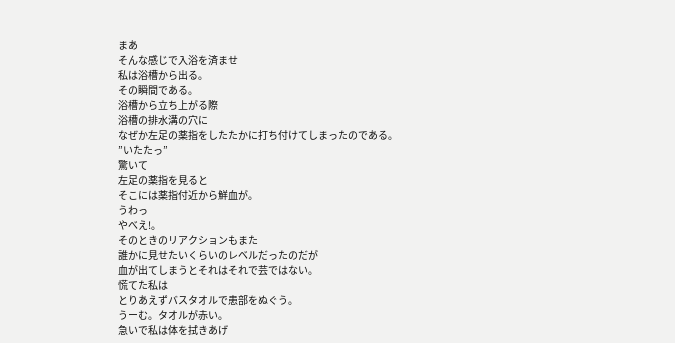まあ
そんな感じで入浴を済ませ
私は浴槽から出る。
その瞬間である。
浴槽から立ち上がる際
浴槽の排水溝の穴に
なぜか左足の薬指をしたたかに打ち付けてしまったのである。
”いたたっ”
驚いて
左足の薬指を見ると
そこには薬指付近から鮮血が。
うわっ
やべえ!。
そのときのリアクションもまた
誰かに見せたいくらいのレベルだったのだが
血が出てしまうとそれはそれで芸ではない。
慌てた私は
とりあえずバスタオルで患部をぬぐう。
うーむ。タオルが赤い。
急いで私は体を拭きあげ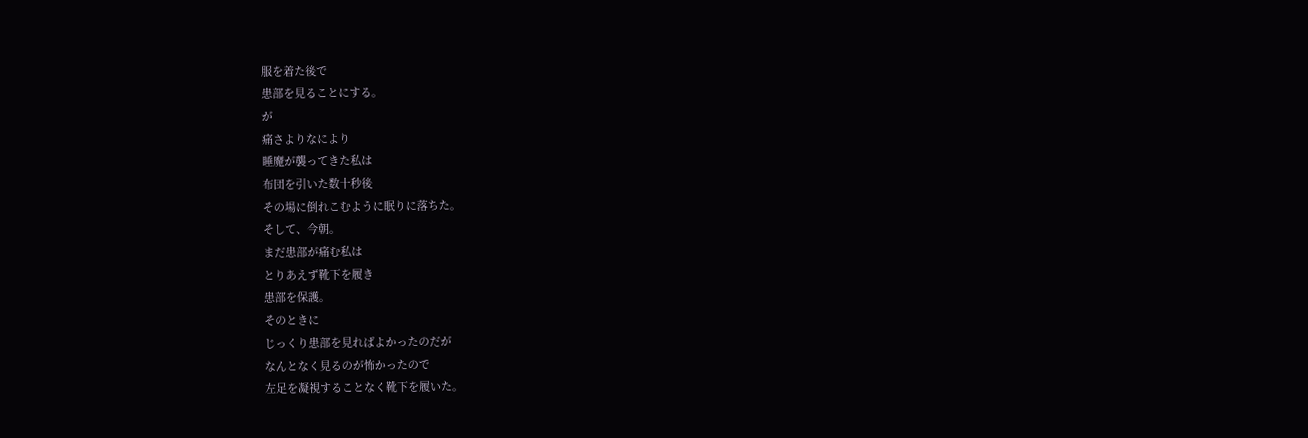服を着た後で
患部を見ることにする。
が
痛さよりなにより
睡魔が襲ってきた私は
布団を引いた数十秒後
その場に倒れこむように眠りに落ちた。
そして、今朝。
まだ患部が痛む私は
とりあえず靴下を履き
患部を保護。
そのときに
じっくり患部を見ればよかったのだが
なんとなく見るのが怖かったので
左足を凝視することなく靴下を履いた。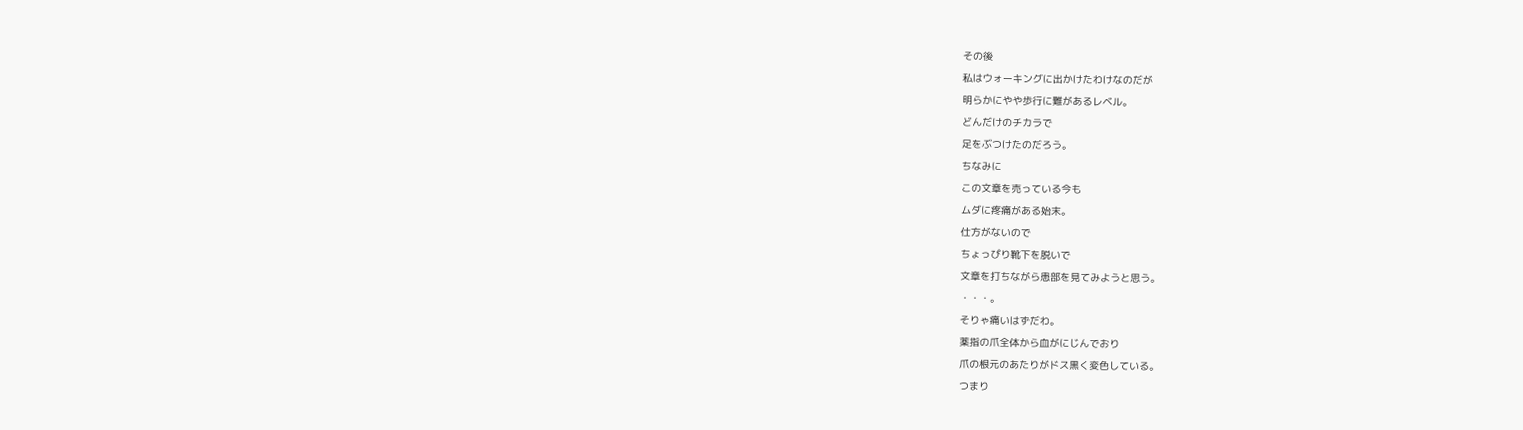その後
私はウォーキングに出かけたわけなのだが
明らかにやや歩行に難があるレベル。
どんだけのチカラで
足をぶつけたのだろう。
ちなみに
この文章を売っている今も
ムダに疼痛がある始末。
仕方がないので
ちょっぴり靴下を脱いで
文章を打ちながら患部を見てみようと思う。
・・・。
そりゃ痛いはずだわ。
薬指の爪全体から血がにじんでおり
爪の根元のあたりがドス黒く変色している。
つまり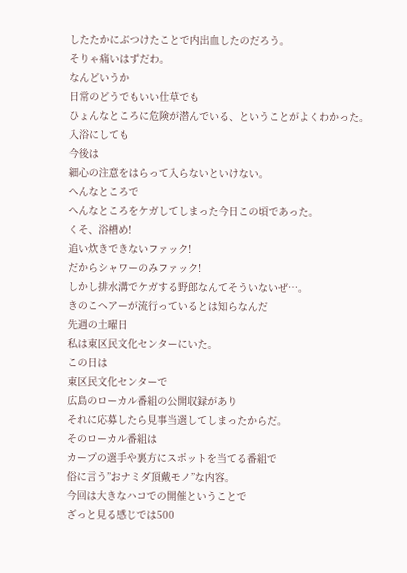したたかにぶつけたことで内出血したのだろう。
そりゃ痛いはずだわ。
なんどいうか
日常のどうでもいい仕草でも
ひょんなところに危険が潜んでいる、ということがよくわかった。
入浴にしても
今後は
細心の注意をはらって入らないといけない。
へんなところで
へんなところをケガしてしまった今日この頃であった。
くそ、浴槽め!
追い炊きできないファック!
だからシャワーのみファック!
しかし排水溝でケガする野郎なんてそういないぜ…。
きのこヘアーが流行っているとは知らなんだ
先週の土曜日
私は東区民文化センターにいた。
この日は
東区民文化センターで
広島のローカル番組の公開収録があり
それに応募したら見事当選してしまったからだ。
そのローカル番組は
カープの選手や裏方にスポットを当てる番組で
俗に言う”おナミダ頂戴モノ”な内容。
今回は大きなハコでの開催ということで
ざっと見る感じでは500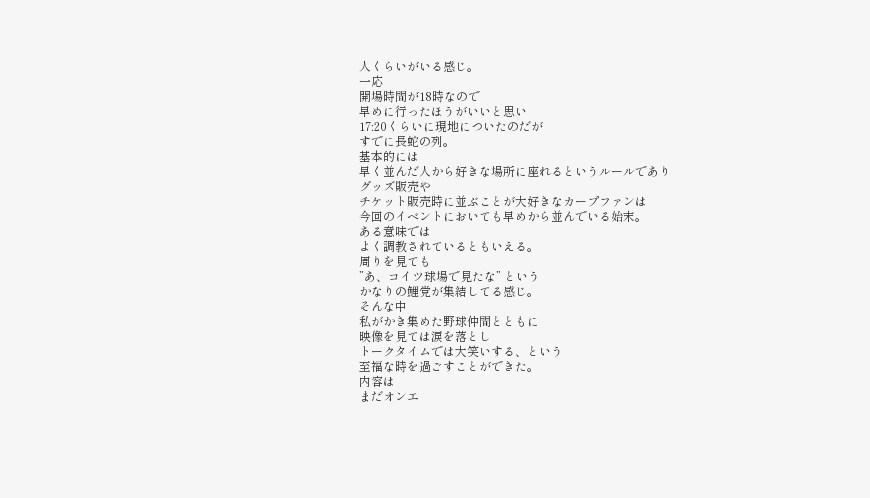人くらいがいる感じ。
一応
開場時間が18時なので
早めに行ったほうがいいと思い
17:20くらいに現地についたのだが
すでに長蛇の列。
基本的には
早く並んだ人から好きな場所に座れるというルールであり
グッズ販売や
チケット販売時に並ぶことが大好きなカープファンは
今回のイベントにおいても早めから並んでいる始末。
ある意味では
よく調教されているともいえる。
周りを見ても
”あ、コイツ球場で見たな” という
かなりの鯉党が集結してる感じ。
そんな中
私がかき集めた野球仲間とともに
映像を見ては涙を落とし
トークタイムでは大笑いする、という
至福な時を過ごすことができた。
内容は
まだオンエ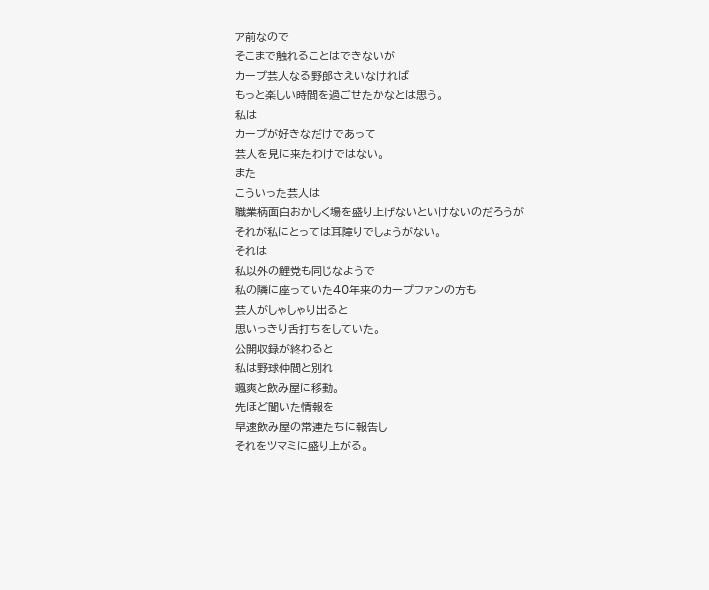ア前なので
そこまで触れることはできないが
カープ芸人なる野郎さえいなければ
もっと楽しい時間を過ごせたかなとは思う。
私は
カープが好きなだけであって
芸人を見に来たわけではない。
また
こういった芸人は
職業柄面白おかしく場を盛り上げないといけないのだろうが
それが私にとっては耳障りでしょうがない。
それは
私以外の鯉党も同じなようで
私の隣に座っていた40年来のカープファンの方も
芸人がしゃしゃり出ると
思いっきり舌打ちをしていた。
公開収録が終わると
私は野球仲間と別れ
颯爽と飲み屋に移動。
先ほど聞いた情報を
早速飲み屋の常連たちに報告し
それをツマミに盛り上がる。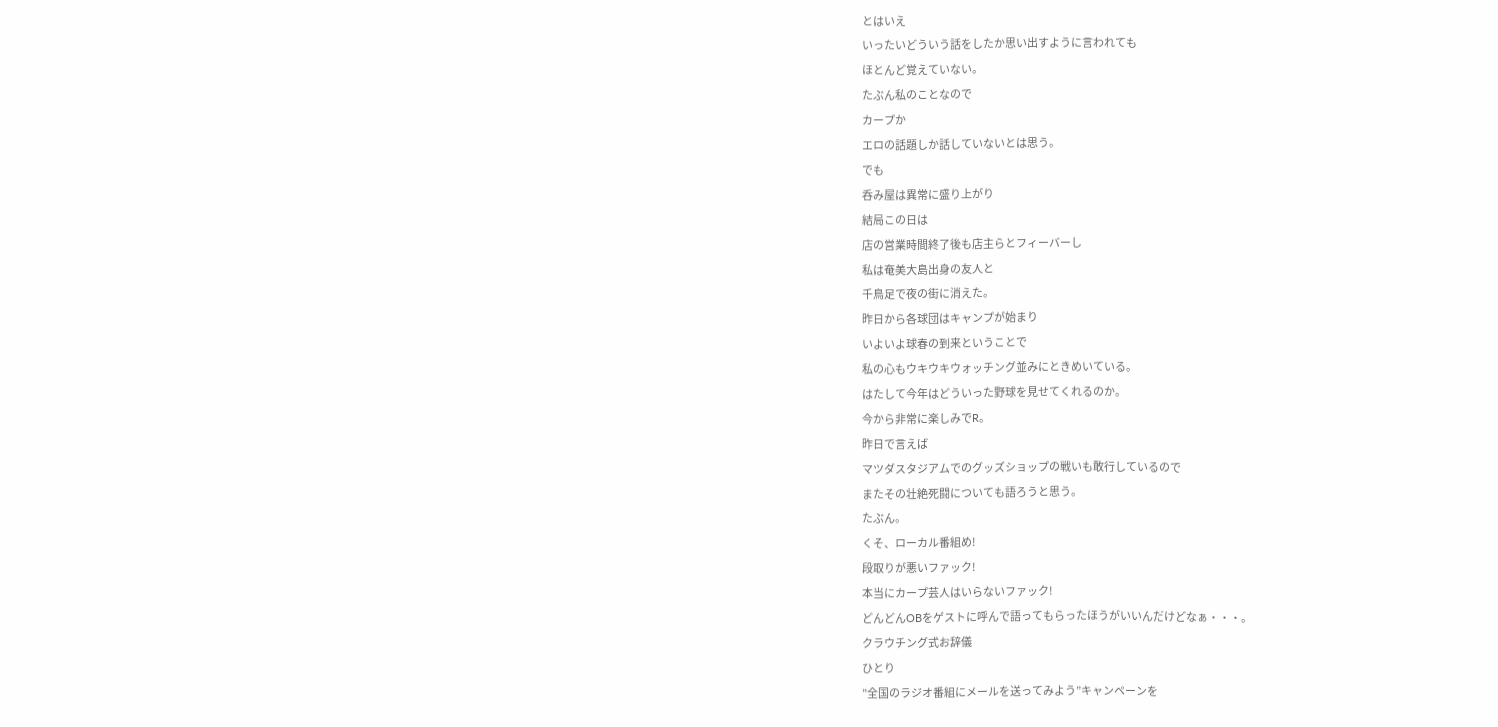とはいえ
いったいどういう話をしたか思い出すように言われても
ほとんど覚えていない。
たぶん私のことなので
カープか
エロの話題しか話していないとは思う。
でも
呑み屋は異常に盛り上がり
結局この日は
店の営業時間終了後も店主らとフィーバーし
私は奄美大島出身の友人と
千鳥足で夜の街に消えた。
昨日から各球団はキャンプが始まり
いよいよ球春の到来ということで
私の心もウキウキウォッチング並みにときめいている。
はたして今年はどういった野球を見せてくれるのか。
今から非常に楽しみでR。
昨日で言えば
マツダスタジアムでのグッズショップの戦いも敢行しているので
またその壮絶死闘についても語ろうと思う。
たぶん。
くそ、ローカル番組め!
段取りが悪いファック!
本当にカープ芸人はいらないファック!
どんどんOBをゲストに呼んで語ってもらったほうがいいんだけどなぁ・・・。
クラウチング式お辞儀
ひとり
”全国のラジオ番組にメールを送ってみよう”キャンペーンを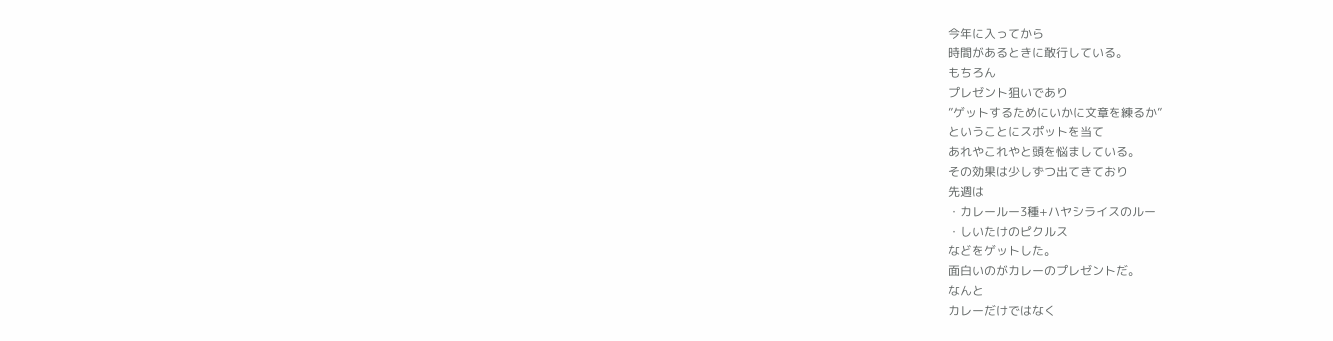今年に入ってから
時間があるときに敢行している。
もちろん
プレゼント狙いであり
”ゲットするためにいかに文章を練るか”
ということにスポットを当て
あれやこれやと頭を悩ましている。
その効果は少しずつ出てきており
先週は
・カレールー3種+ハヤシライスのルー
・しいたけのピクルス
などをゲットした。
面白いのがカレーのプレゼントだ。
なんと
カレーだけではなく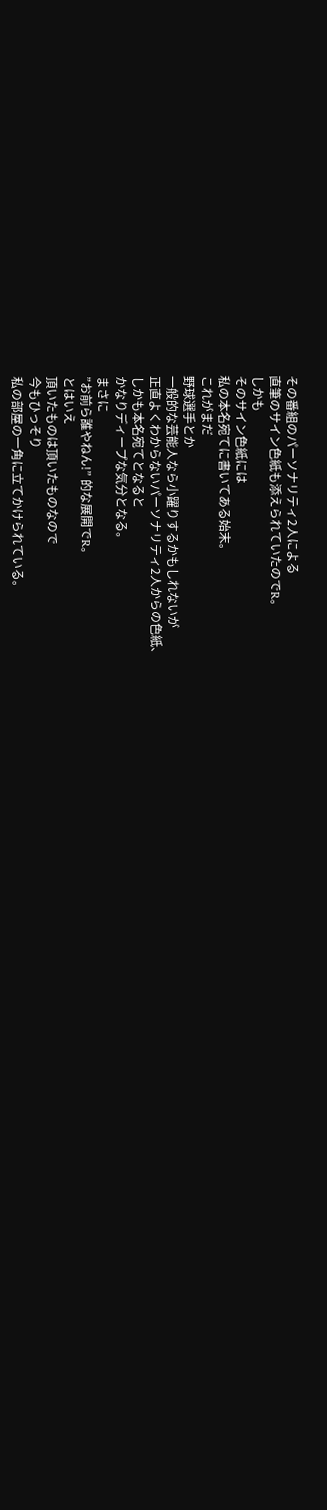その番組のパーソナリティ2人による
直筆のサイン色紙も添えられていたのでR。
しかも
そのサイン色紙には
私の本名宛てに書いてある始末。
これがまだ
野球選手とか
一般的な芸能人なら小躍りするかもしれないが
正直よくわからないパーソナリティ2人からの色紙、
しかも本名宛てとなると
かなりディープな気分となる。
まさに
”お前ら誰やねん!” 的な展開でR。
とはいえ
頂いたものは頂いたものなので
今もひっそり
私の部屋の一角に立てかけられている。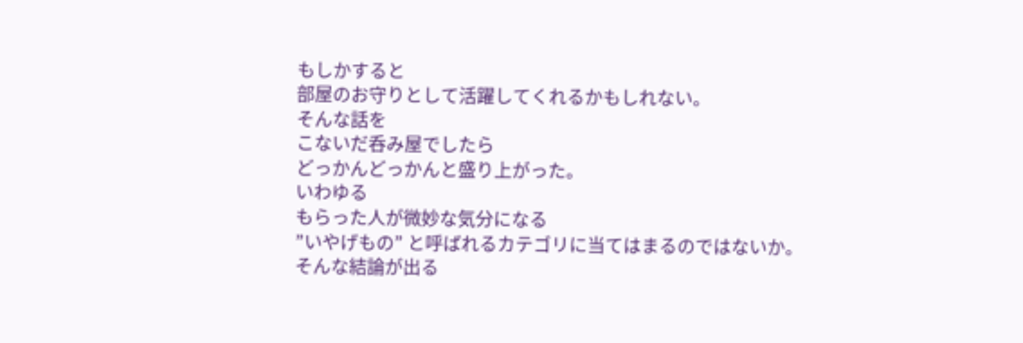もしかすると
部屋のお守りとして活躍してくれるかもしれない。
そんな話を
こないだ呑み屋でしたら
どっかんどっかんと盛り上がった。
いわゆる
もらった人が微妙な気分になる
”いやげもの” と呼ばれるカテゴリに当てはまるのではないか。
そんな結論が出る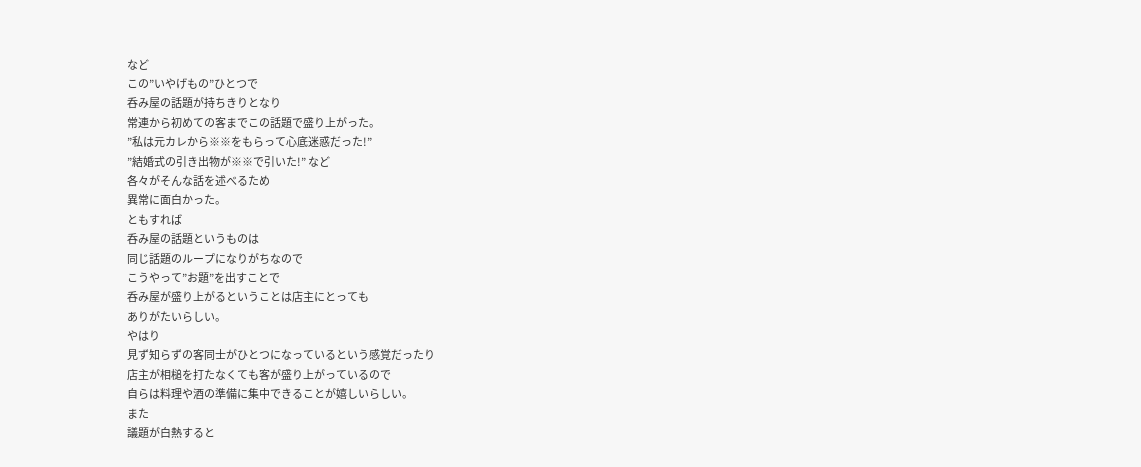など
この”いやげもの”ひとつで
呑み屋の話題が持ちきりとなり
常連から初めての客までこの話題で盛り上がった。
”私は元カレから※※をもらって心底迷惑だった!”
”結婚式の引き出物が※※で引いた!” など
各々がそんな話を述べるため
異常に面白かった。
ともすれば
呑み屋の話題というものは
同じ話題のループになりがちなので
こうやって”お題”を出すことで
呑み屋が盛り上がるということは店主にとっても
ありがたいらしい。
やはり
見ず知らずの客同士がひとつになっているという感覚だったり
店主が相槌を打たなくても客が盛り上がっているので
自らは料理や酒の準備に集中できることが嬉しいらしい。
また
議題が白熱すると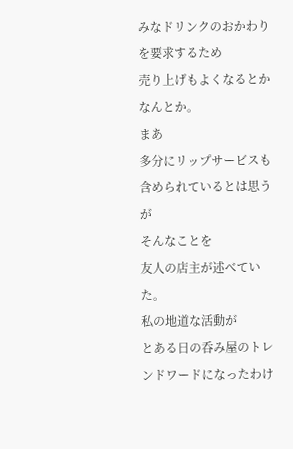みなドリンクのおかわりを要求するため
売り上げもよくなるとかなんとか。
まあ
多分にリップサービスも含められているとは思うが
そんなことを
友人の店主が述べていた。
私の地道な活動が
とある日の呑み屋のトレンドワードになったわけ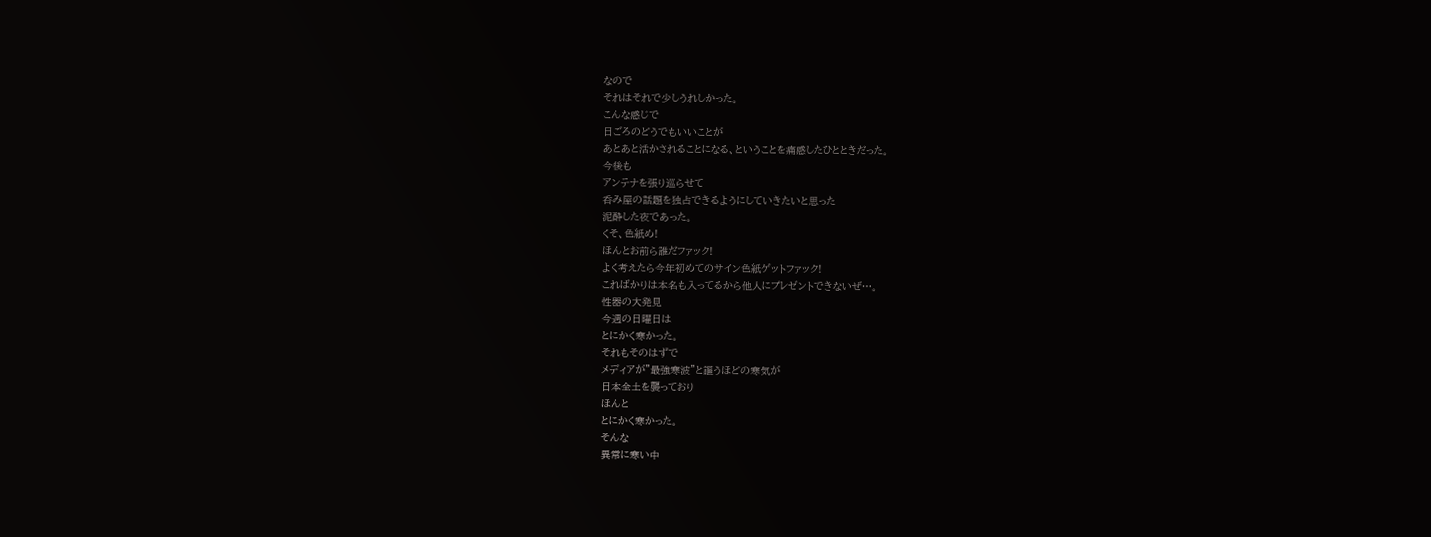なので
それはそれで少しうれしかった。
こんな感じで
日ごろのどうでもいいことが
あとあと活かされることになる、ということを痛感したひとときだった。
今後も
アンテナを張り巡らせて
呑み屋の話題を独占できるようにしていきたいと思った
泥酔した夜であった。
くそ、色紙め!
ほんとお前ら誰だファック!
よく考えたら今年初めてのサイン色紙ゲットファック!
こればかりは本名も入ってるから他人にプレゼントできないぜ…。
性器の大発見
今週の日曜日は
とにかく寒かった。
それもそのはずで
メディアが”最強寒波”と謳うほどの寒気が
日本全土を襲っており
ほんと
とにかく寒かった。
そんな
異常に寒い中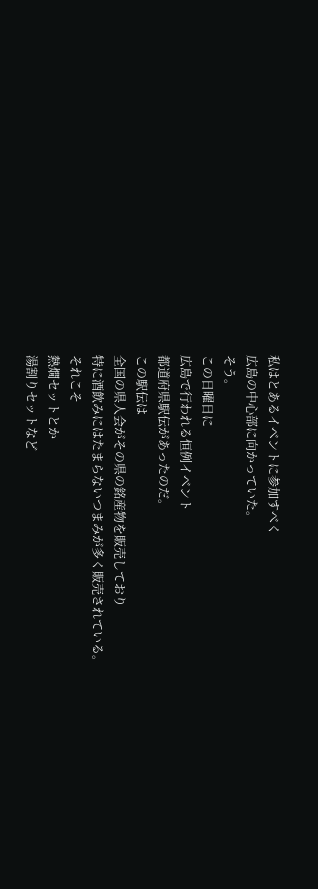私はとあるイベントに参加すべく
広島の中心部に向かっていた。
そう。
この日曜日に
広島で行われる恒例イベント
都道府県駅伝があったのだ。
この駅伝は
全国の県人会がその県の銘産物を販売しており
特に酒飲みにはたまらないつまみが多く販売されている。
それこそ
熱燗セットとか
湯割りセットなど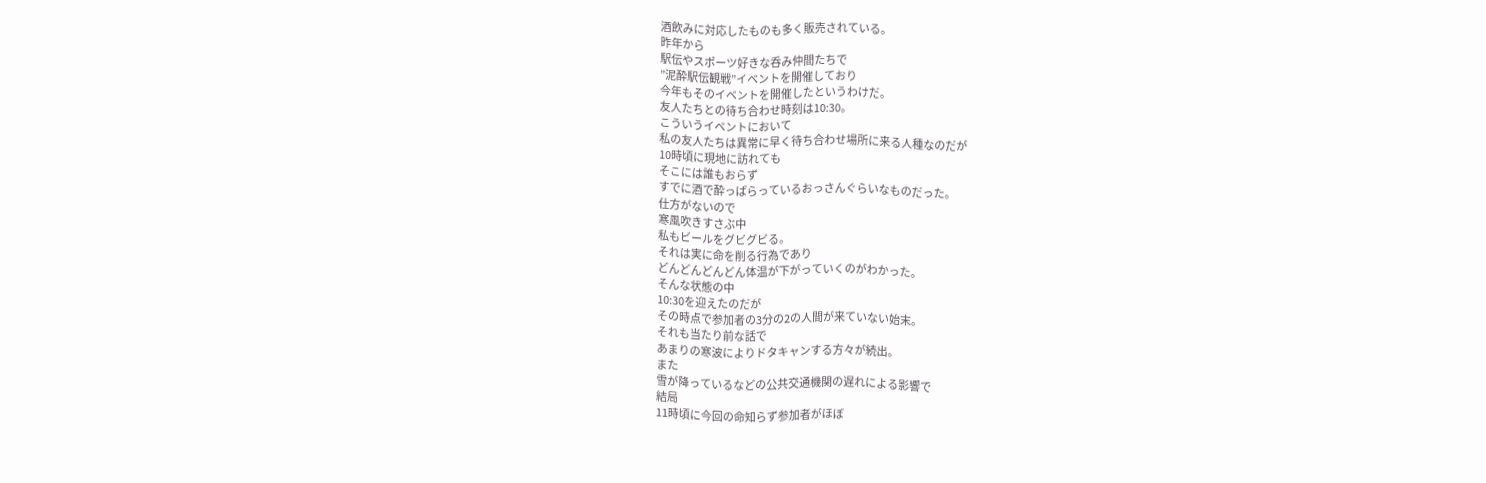酒飲みに対応したものも多く販売されている。
昨年から
駅伝やスポーツ好きな呑み仲間たちで
”泥酔駅伝観戦”イベントを開催しており
今年もそのイベントを開催したというわけだ。
友人たちとの待ち合わせ時刻は10:30。
こういうイベントにおいて
私の友人たちは異常に早く待ち合わせ場所に来る人種なのだが
10時頃に現地に訪れても
そこには誰もおらず
すでに酒で酔っぱらっているおっさんぐらいなものだった。
仕方がないので
寒風吹きすさぶ中
私もビールをグビグビる。
それは実に命を削る行為であり
どんどんどんどん体温が下がっていくのがわかった。
そんな状態の中
10:30を迎えたのだが
その時点で参加者の3分の2の人間が来ていない始末。
それも当たり前な話で
あまりの寒波によりドタキャンする方々が続出。
また
雪が降っているなどの公共交通機関の遅れによる影響で
結局
11時頃に今回の命知らず参加者がほぼ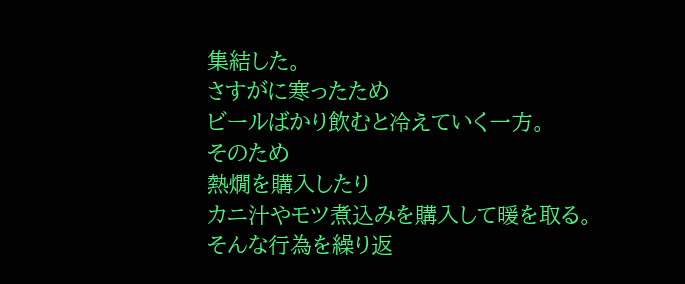集結した。
さすがに寒ったため
ビールばかり飲むと冷えていく一方。
そのため
熱燗を購入したり
カニ汁やモツ煮込みを購入して暖を取る。
そんな行為を繰り返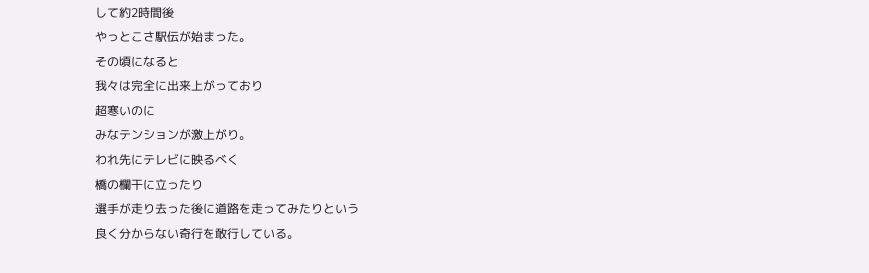して約2時間後
やっとこさ駅伝が始まった。
その頃になると
我々は完全に出来上がっており
超寒いのに
みなテンションが激上がり。
われ先にテレビに映るべく
橋の欄干に立ったり
選手が走り去った後に道路を走ってみたりという
良く分からない奇行を敢行している。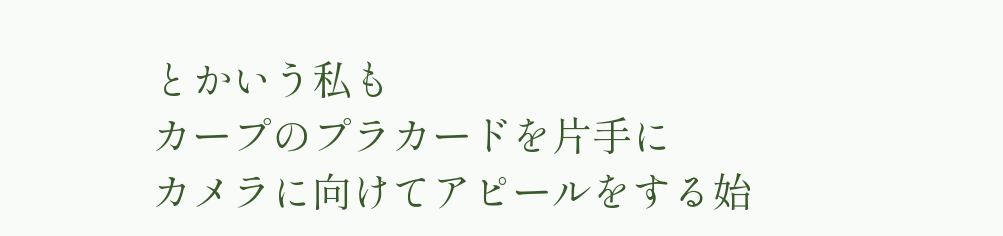とかいう私も
カープのプラカードを片手に
カメラに向けてアピールをする始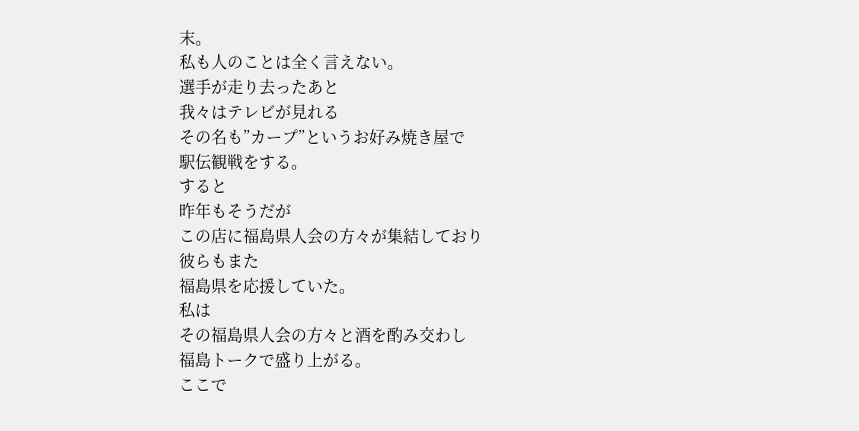末。
私も人のことは全く言えない。
選手が走り去ったあと
我々はテレビが見れる
その名も”カープ”というお好み焼き屋で
駅伝観戦をする。
すると
昨年もそうだが
この店に福島県人会の方々が集結しており
彼らもまた
福島県を応援していた。
私は
その福島県人会の方々と酒を酌み交わし
福島トークで盛り上がる。
ここで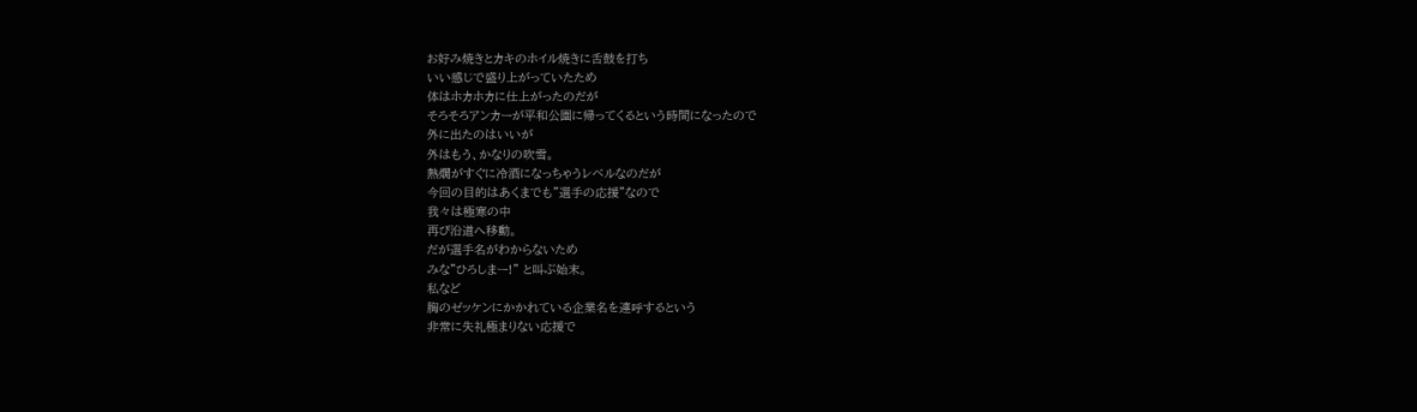お好み焼きとカキのホイル焼きに舌鼓を打ち
いい感じで盛り上がっていたため
体はホカホカに仕上がったのだが
そろそろアンカーが平和公園に帰ってくるという時間になったので
外に出たのはいいが
外はもう、かなりの吹雪。
熱燗がすぐに冷酒になっちゃうレベルなのだが
今回の目的はあくまでも”選手の応援”なので
我々は極寒の中
再び沿道へ移動。
だが選手名がわからないため
みな”ひろしまー!” と叫ぶ始末。
私など
胸のゼッケンにかかれている企業名を連呼するという
非常に失礼極まりない応援で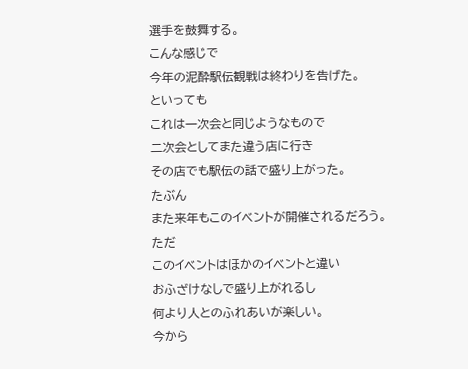選手を鼓舞する。
こんな感じで
今年の泥酔駅伝観戦は終わりを告げた。
といっても
これは一次会と同じようなもので
二次会としてまた違う店に行き
その店でも駅伝の話で盛り上がった。
たぶん
また来年もこのイベントが開催されるだろう。
ただ
このイベントはほかのイベントと違い
おふざけなしで盛り上がれるし
何より人とのふれあいが楽しい。
今から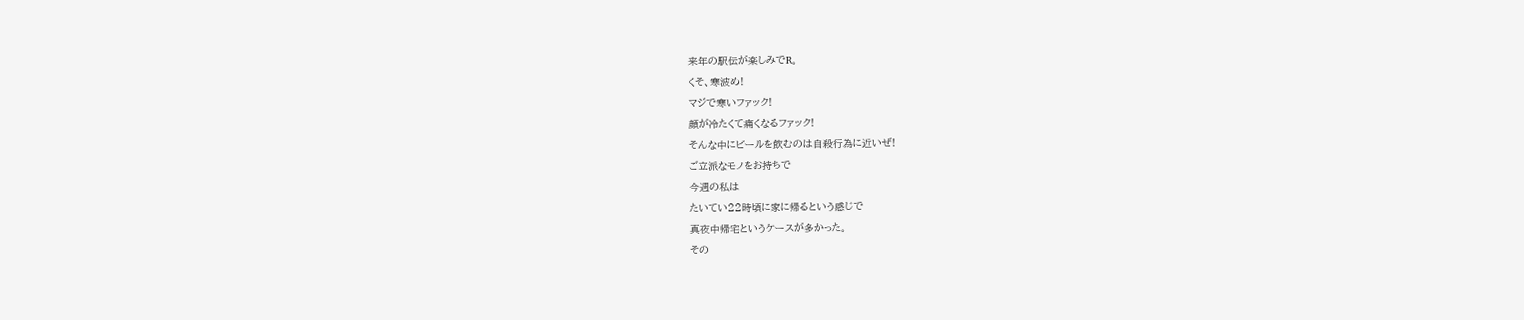来年の駅伝が楽しみでR。
くそ、寒波め!
マジで寒いファック!
顔が冷たくて痛くなるファック!
そんな中にビールを飲むのは自殺行為に近いぜ!
ご立派なモノをお持ちで
今週の私は
たいてい22時頃に家に帰るという感じで
真夜中帰宅というケースが多かった。
その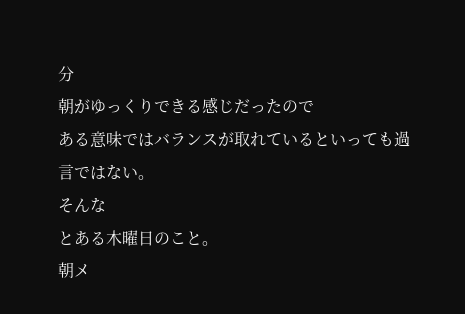分
朝がゆっくりできる感じだったので
ある意味ではバランスが取れているといっても過言ではない。
そんな
とある木曜日のこと。
朝メ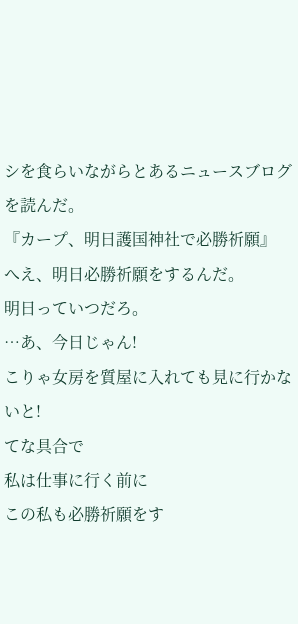シを食らいながらとあるニュースブログを読んだ。
『カープ、明日護国神社で必勝祈願』
へえ、明日必勝祈願をするんだ。
明日っていつだろ。
…あ、今日じゃん!
こりゃ女房を質屋に入れても見に行かないと!
てな具合で
私は仕事に行く前に
この私も必勝祈願をす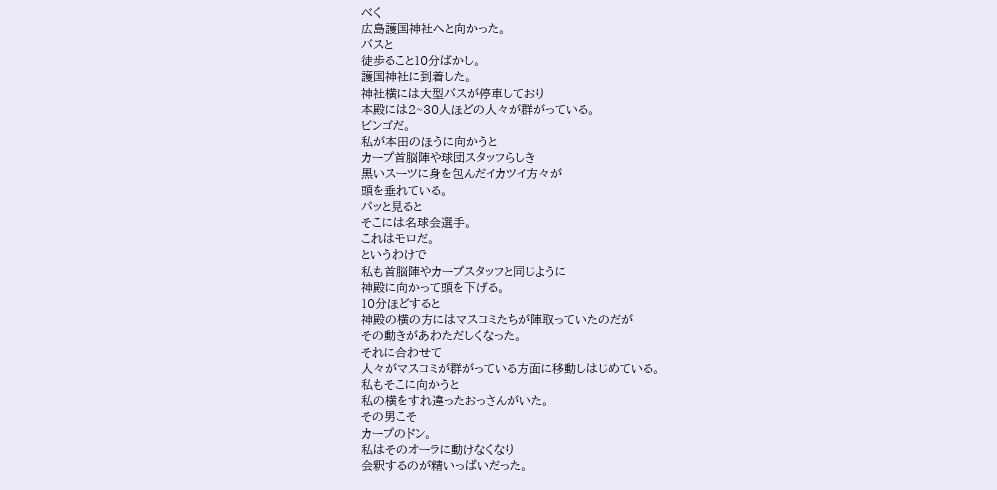べく
広島護国神社へと向かった。
バスと
徒歩ること10分ばかし。
護国神社に到着した。
神社横には大型バスが停車しており
本殿には2~30人ほどの人々が群がっている。
ビンゴだ。
私が本田のほうに向かうと
カープ首脳陣や球団スタッフらしき
黒いスーツに身を包んだイカツイ方々が
頭を垂れている。
パッと見ると
そこには名球会選手。
これはモロだ。
というわけで
私も首脳陣やカープスタッフと同じように
神殿に向かって頭を下げる。
10分ほどすると
神殿の横の方にはマスコミたちが陣取っていたのだが
その動きがあわただしくなった。
それに合わせて
人々がマスコミが群がっている方面に移動しはじめている。
私もそこに向かうと
私の横をすれ違ったおっさんがいた。
その男こそ
カープのドン。
私はそのオーラに動けなくなり
会釈するのが精いっぱいだった。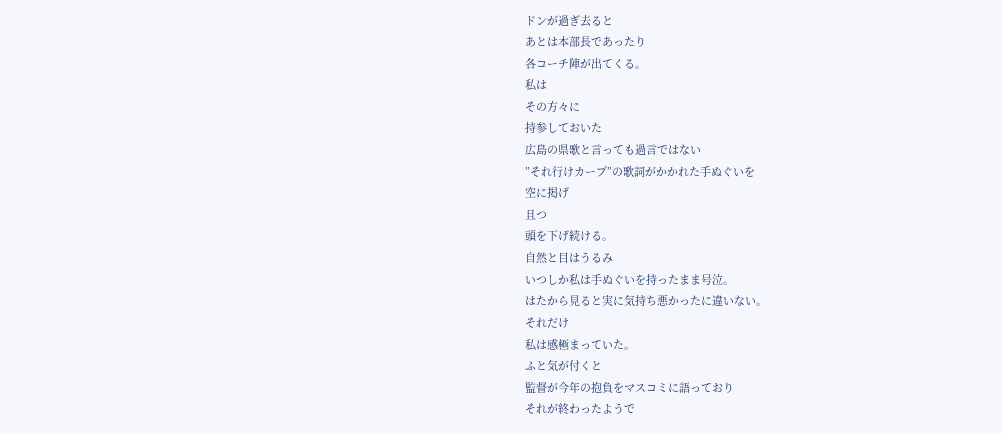ドンが過ぎ去ると
あとは本部長であったり
各コーチ陣が出てくる。
私は
その方々に
持参しておいた
広島の県歌と言っても過言ではない
”それ行けカープ”の歌詞がかかれた手ぬぐいを
空に掲げ
且つ
頭を下げ続ける。
自然と目はうるみ
いつしか私は手ぬぐいを持ったまま号泣。
はたから見ると実に気持ち悪かったに違いない。
それだけ
私は感極まっていた。
ふと気が付くと
監督が今年の抱負をマスコミに語っており
それが終わったようで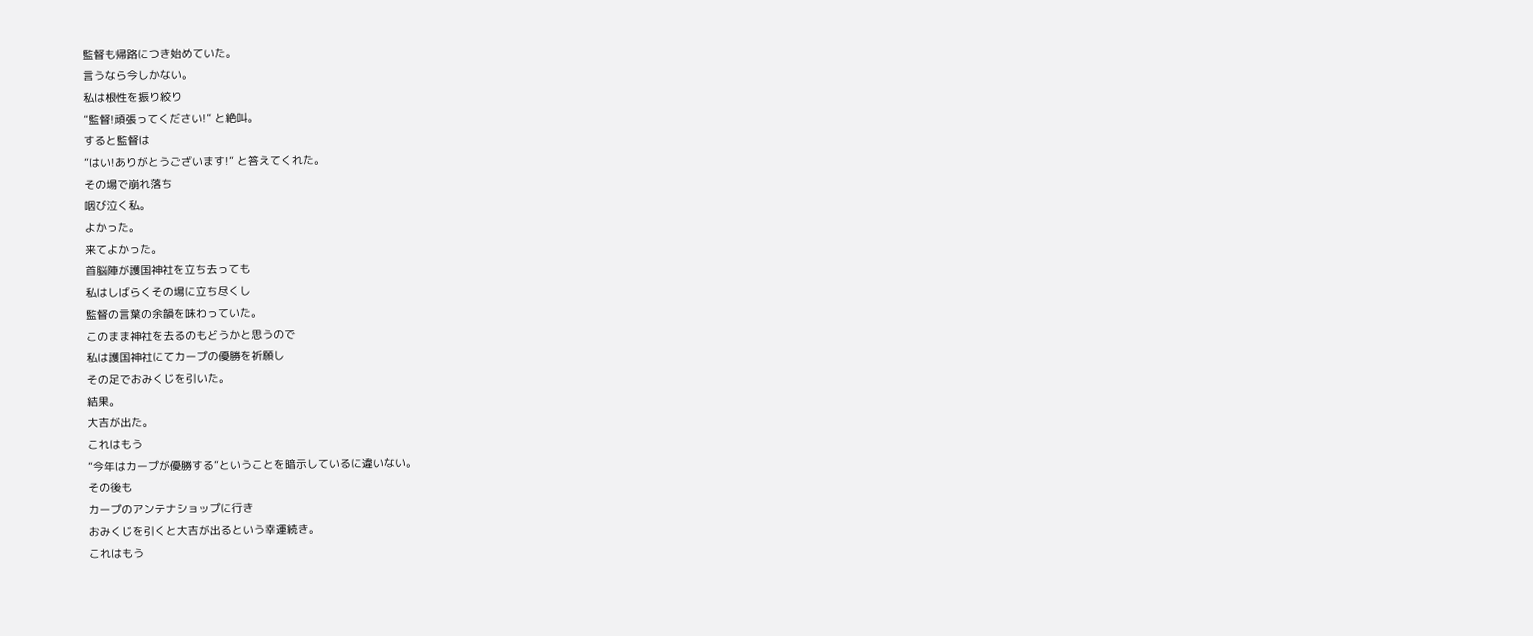監督も帰路につき始めていた。
言うなら今しかない。
私は根性を振り絞り
”監督!頑張ってください!” と絶叫。
すると監督は
”はい!ありがとうございます!” と答えてくれた。
その場で崩れ落ち
咽び泣く私。
よかった。
来てよかった。
首脳陣が護国神社を立ち去っても
私はしばらくその場に立ち尽くし
監督の言葉の余韻を味わっていた。
このまま神社を去るのもどうかと思うので
私は護国神社にてカープの優勝を祈願し
その足でおみくじを引いた。
結果。
大吉が出た。
これはもう
”今年はカープが優勝する”ということを暗示しているに違いない。
その後も
カープのアンテナショップに行き
おみくじを引くと大吉が出るという幸運続き。
これはもう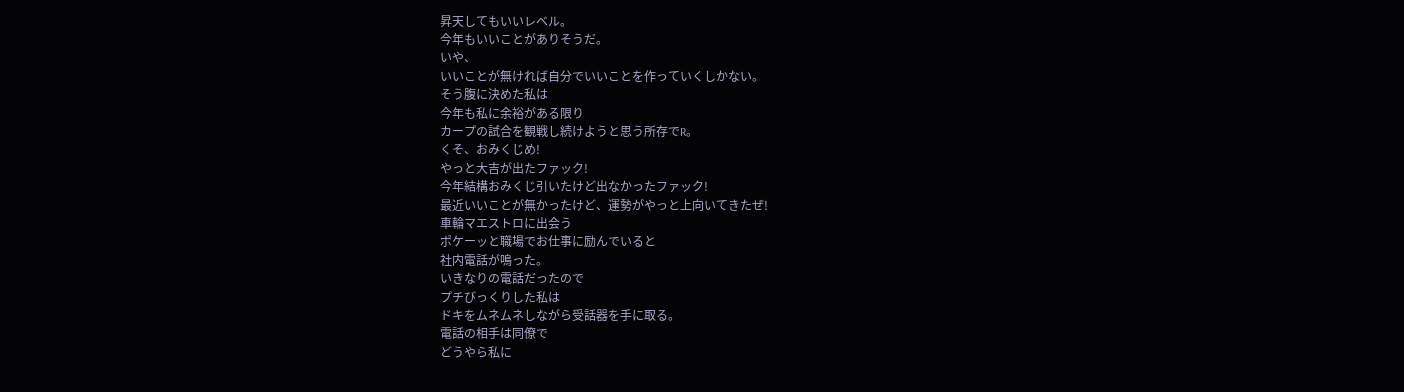昇天してもいいレベル。
今年もいいことがありそうだ。
いや、
いいことが無ければ自分でいいことを作っていくしかない。
そう腹に決めた私は
今年も私に余裕がある限り
カープの試合を観戦し続けようと思う所存でR。
くそ、おみくじめ!
やっと大吉が出たファック!
今年結構おみくじ引いたけど出なかったファック!
最近いいことが無かったけど、運勢がやっと上向いてきたぜ!
車輪マエストロに出会う
ポケーッと職場でお仕事に励んでいると
社内電話が鳴った。
いきなりの電話だったので
プチびっくりした私は
ドキをムネムネしながら受話器を手に取る。
電話の相手は同僚で
どうやら私に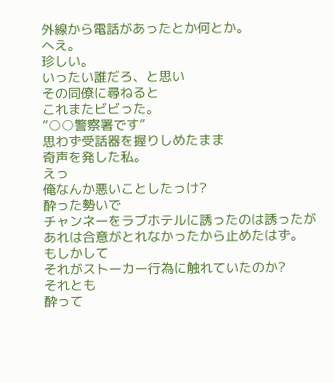外線から電話があったとか何とか。
へえ。
珍しい。
いったい誰だろ、と思い
その同僚に尋ねると
これまたビビった。
”○○警察署です”
思わず受話器を握りしめたまま
奇声を発した私。
えっ
俺なんか悪いことしたっけ?
酔った勢いで
チャンネーをラブホテルに誘ったのは誘ったが
あれは合意がとれなかったから止めたはず。
もしかして
それがストーカー行為に触れていたのか?
それとも
酔って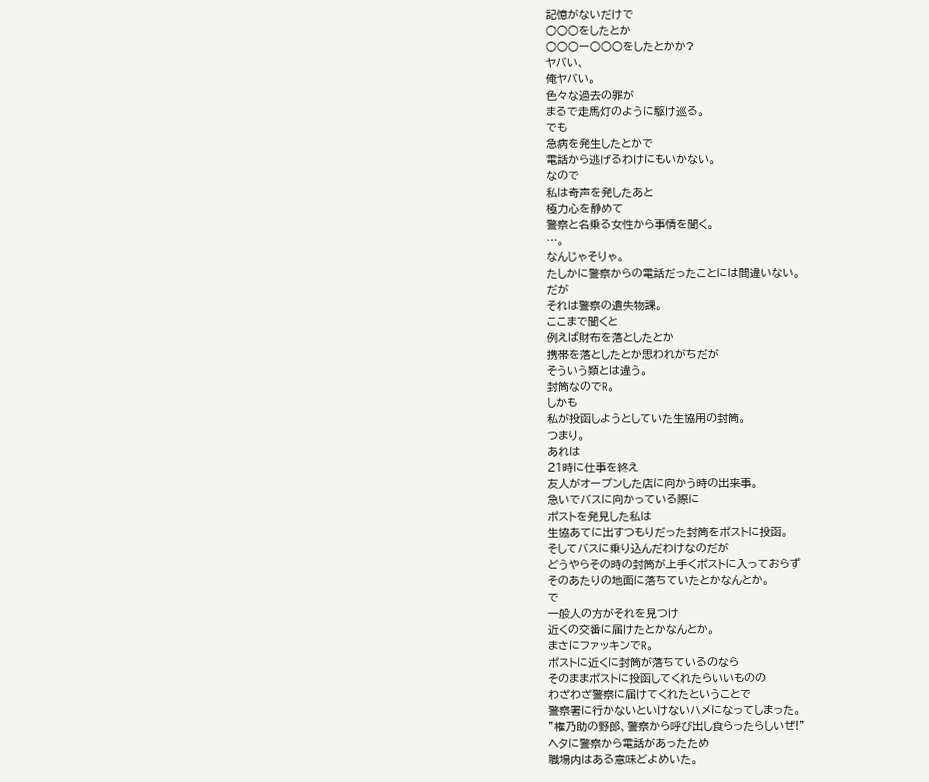記憶がないだけで
○○○をしたとか
○○○ー○○○をしたとかか?
ヤバい、
俺ヤバい。
色々な過去の罪が
まるで走馬灯のように駆け巡る。
でも
急病を発生したとかで
電話から逃げるわけにもいかない。
なので
私は奇声を発したあと
極力心を静めて
警察と名乗る女性から事情を聞く。
…。
なんじゃそりゃ。
たしかに警察からの電話だったことには間違いない。
だが
それは警察の遺失物課。
ここまで聞くと
例えば財布を落としたとか
携帯を落としたとか思われがちだが
そういう類とは違う。
封筒なのでR。
しかも
私が投函しようとしていた生協用の封筒。
つまり。
あれは
21時に仕事を終え
友人がオープンした店に向かう時の出来事。
急いでバスに向かっている際に
ポストを発見した私は
生協あてに出すつもりだった封筒をポストに投函。
そしてバスに乗り込んだわけなのだが
どうやらその時の封筒が上手くポストに入っておらず
そのあたりの地面に落ちていたとかなんとか。
で
一般人の方がそれを見つけ
近くの交番に届けたとかなんとか。
まさにファッキンでR。
ポストに近くに封筒が落ちているのなら
そのままポストに投函してくれたらいいものの
わざわざ警察に届けてくれたということで
警察署に行かないといけないハメになってしまった。
”権乃助の野郎、警察から呼び出し食らったらしいぜ!”
ヘタに警察から電話があったため
職場内はある意味どよめいた。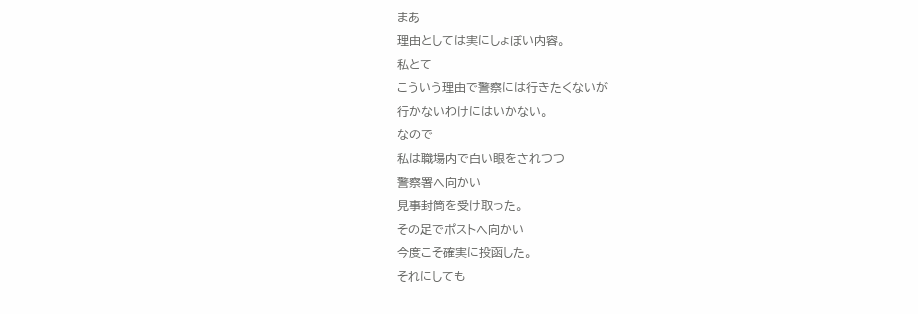まあ
理由としては実にしょぼい内容。
私とて
こういう理由で警察には行きたくないが
行かないわけにはいかない。
なので
私は職場内で白い眼をされつつ
警察署へ向かい
見事封筒を受け取った。
その足でポストへ向かい
今度こそ確実に投函した。
それにしても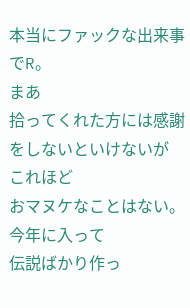本当にファックな出来事でR。
まあ
拾ってくれた方には感謝をしないといけないが
これほど
おマヌケなことはない。
今年に入って
伝説ばかり作っ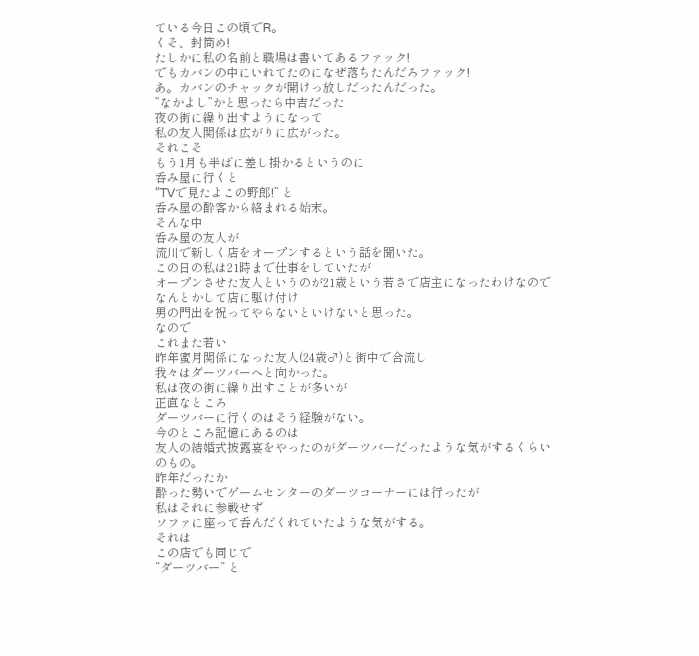ている今日この頃でR。
くそ、封筒め!
たしかに私の名前と職場は書いてあるファック!
でもカバンの中にいれてたのになぜ落ちたんだろファック!
あ。カバンのチャックが開けっ放しだったんだった。
”なかよし”かと思ったら中吉だった
夜の街に繰り出すようになって
私の友人関係は広がりに広がった。
それこそ
もう1月も半ばに差し掛かるというのに
呑み屋に行くと
”TVで見たよこの野郎!” と
呑み屋の酔客から絡まれる始末。
そんな中
呑み屋の友人が
流川で新しく店をオープンするという話を聞いた。
この日の私は21時まで仕事をしていたが
オープンさせた友人というのが21歳という若さで店主になったわけなので
なんとかして店に駆け付け
男の門出を祝ってやらないといけないと思った。
なので
これまた若い
昨年蜜月関係になった友人(24歳♂)と街中で合流し
我々はダーツバーへと向かった。
私は夜の街に繰り出すことが多いが
正直なところ
ダーツバーに行くのはそう経験がない。
今のところ記憶にあるのは
友人の結婚式披露宴をやったのがダーツバーだったような気がするくらいのもの。
昨年だったか
酔った勢いでゲームセンターのダーツコーナーには行ったが
私はそれに参戦せず
ソファに座って呑んだくれていたような気がする。
それは
この店でも同じで
”ダーツバー” と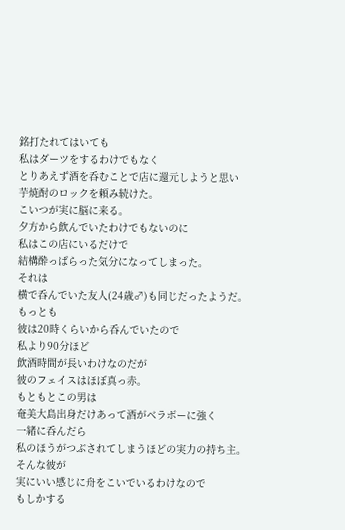銘打たれてはいても
私はダーツをするわけでもなく
とりあえず酒を呑むことで店に還元しようと思い
芋焼酎のロックを頼み続けた。
こいつが実に脳に来る。
夕方から飲んでいたわけでもないのに
私はこの店にいるだけで
結構酔っぱらった気分になってしまった。
それは
横で呑んでいた友人(24歳♂)も同じだったようだ。
もっとも
彼は20時くらいから呑んでいたので
私より90分ほど
飲酒時間が長いわけなのだが
彼のフェイスはほぼ真っ赤。
もともとこの男は
奄美大島出身だけあって酒がベラボーに強く
一緒に呑んだら
私のほうがつぶされてしまうほどの実力の持ち主。
そんな彼が
実にいい感じに舟をこいでいるわけなので
もしかする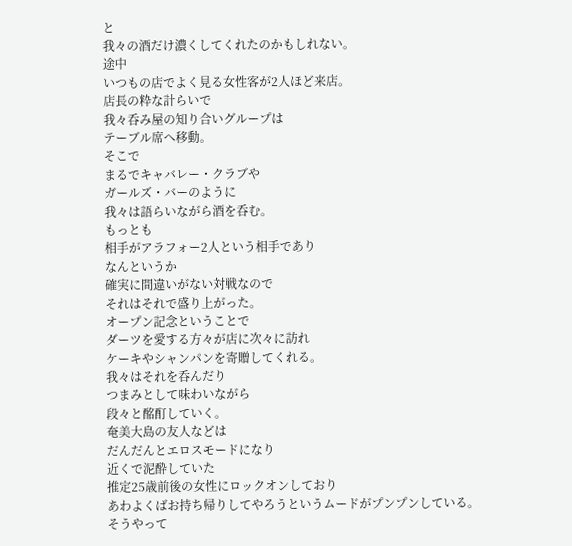と
我々の酒だけ濃くしてくれたのかもしれない。
途中
いつもの店でよく見る女性客が2人ほど来店。
店長の粋な計らいで
我々呑み屋の知り合いグループは
テーブル席へ移動。
そこで
まるでキャバレー・クラブや
ガールズ・バーのように
我々は語らいながら酒を呑む。
もっとも
相手がアラフォー2人という相手であり
なんというか
確実に間違いがない対戦なので
それはそれで盛り上がった。
オープン記念ということで
ダーツを愛する方々が店に次々に訪れ
ケーキやシャンパンを寄贈してくれる。
我々はそれを呑んだり
つまみとして味わいながら
段々と酩酊していく。
奄美大島の友人などは
だんだんとエロスモードになり
近くで泥酔していた
推定25歳前後の女性にロックオンしており
あわよくばお持ち帰りしてやろうというムードがプンプンしている。
そうやって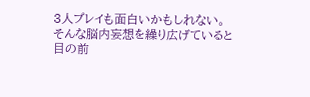3人プレイも面白いかもしれない。
そんな脳内妄想を繰り広げていると
目の前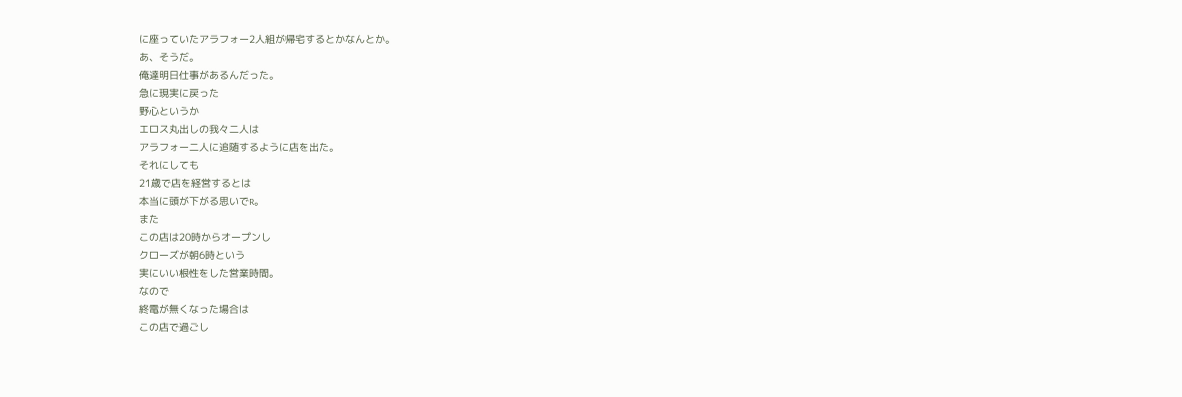に座っていたアラフォー2人組が帰宅するとかなんとか。
あ、そうだ。
俺達明日仕事があるんだった。
急に現実に戻った
野心というか
エロス丸出しの我々二人は
アラフォー二人に追随するように店を出た。
それにしても
21歳で店を経営するとは
本当に頭が下がる思いでR。
また
この店は20時からオープンし
クローズが朝6時という
実にいい根性をした営業時間。
なので
終電が無くなった場合は
この店で過ごし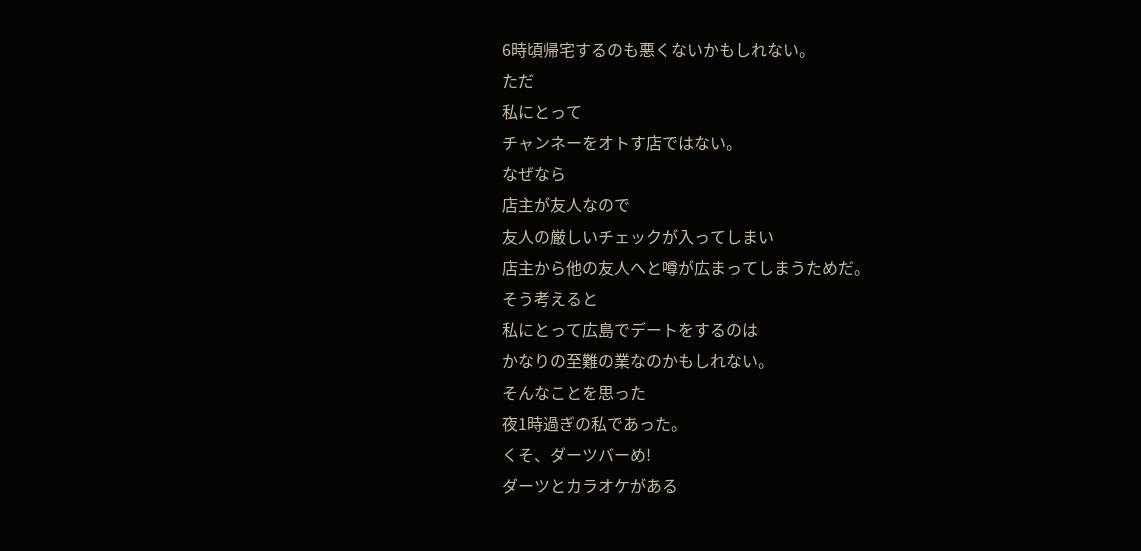6時頃帰宅するのも悪くないかもしれない。
ただ
私にとって
チャンネーをオトす店ではない。
なぜなら
店主が友人なので
友人の厳しいチェックが入ってしまい
店主から他の友人へと噂が広まってしまうためだ。
そう考えると
私にとって広島でデートをするのは
かなりの至難の業なのかもしれない。
そんなことを思った
夜1時過ぎの私であった。
くそ、ダーツバーめ!
ダーツとカラオケがある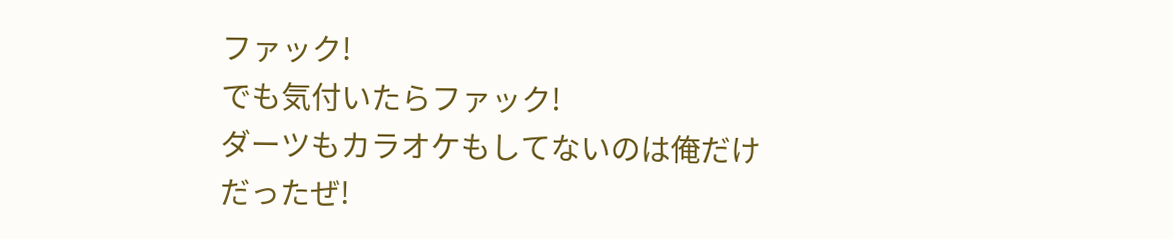ファック!
でも気付いたらファック!
ダーツもカラオケもしてないのは俺だけだったぜ!